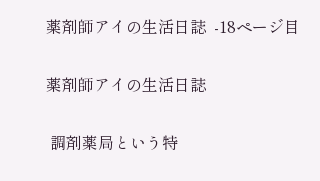薬剤師アイの生活日誌  -18ページ目

薬剤師アイの生活日誌

 調剤薬局という特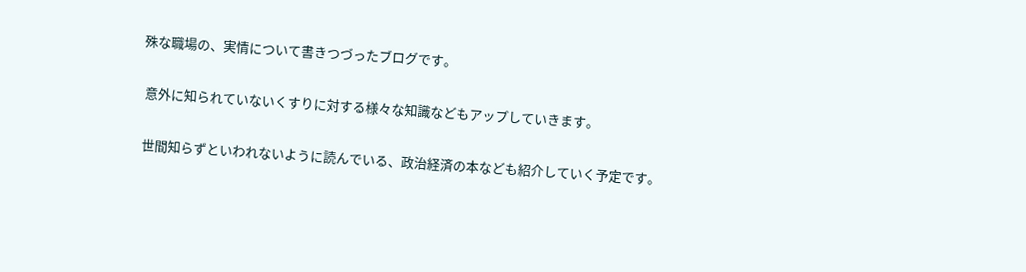殊な職場の、実情について書きつづったブログです。

 意外に知られていないくすりに対する様々な知識などもアップしていきます。

 世間知らずといわれないように読んでいる、政治経済の本なども紹介していく予定です。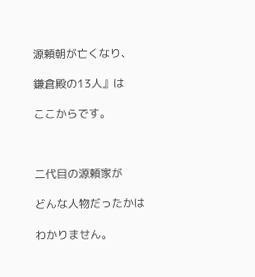源頼朝が亡くなり、

鎌倉殿の13人』は

ここからです。



二代目の源頼家が

どんな人物だったかは

わかりません。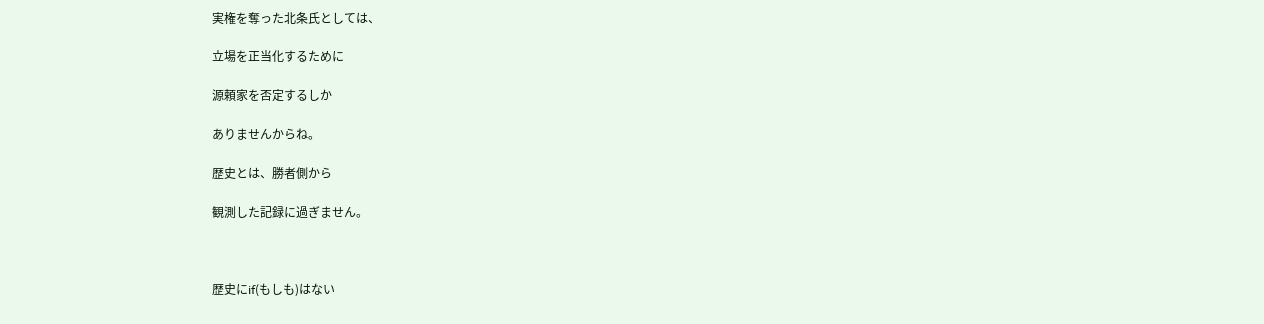実権を奪った北条氏としては、

立場を正当化するために

源頼家を否定するしか

ありませんからね。

歴史とは、勝者側から

観測した記録に過ぎません。



歴史にif(もしも)はない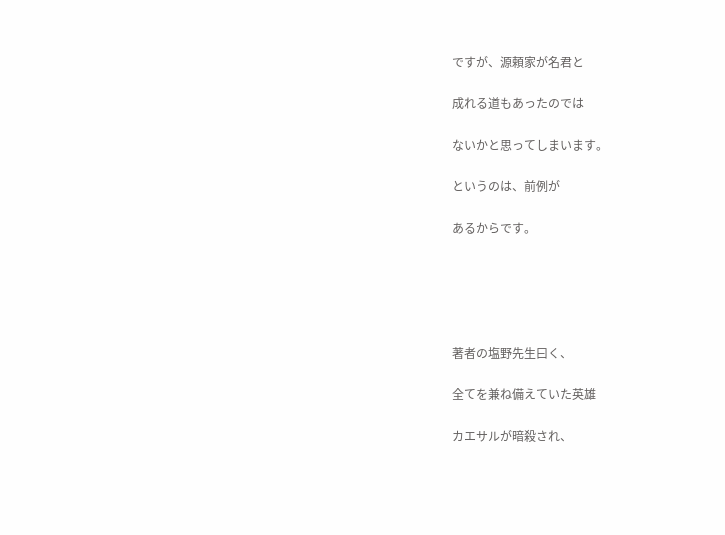ですが、源頼家が名君と

成れる道もあったのでは

ないかと思ってしまいます。

というのは、前例が

あるからです。





著者の塩野先生曰く、

全てを兼ね備えていた英雄

カエサルが暗殺され、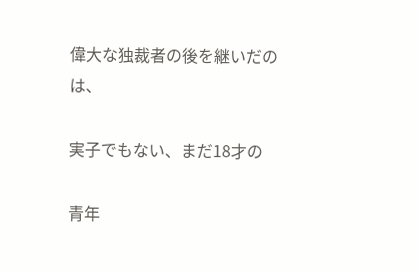偉大な独裁者の後を継いだのは、

実子でもない、まだ18才の

青年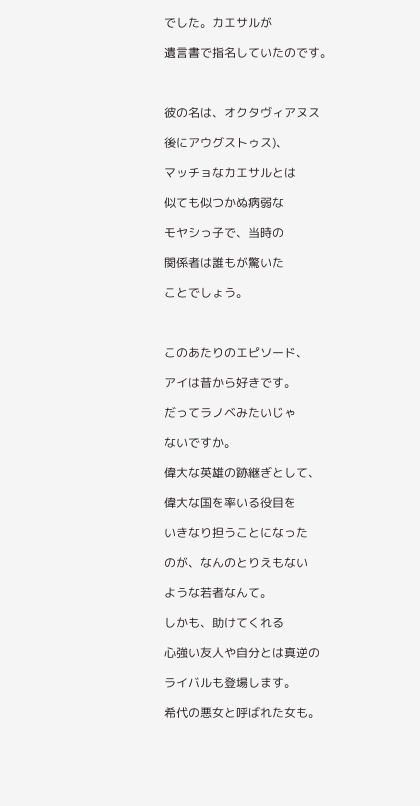でした。カエサルが

遺言書で指名していたのです。



彼の名は、オクタヴィアヌス

後にアウグストゥス)、

マッチョなカエサルとは

似ても似つかぬ病弱な

モヤシっ子で、当時の

関係者は誰もが驚いた

ことでしょう。



このあたりのエピソード、

アイは昔から好きです。

だってラノベみたいじゃ

ないですか。

偉大な英雄の跡継ぎとして、

偉大な国を率いる役目を

いきなり担うことになった

のが、なんのとりえもない

ような若者なんて。

しかも、助けてくれる

心強い友人や自分とは真逆の

ライバルも登場します。

希代の悪女と呼ばれた女も。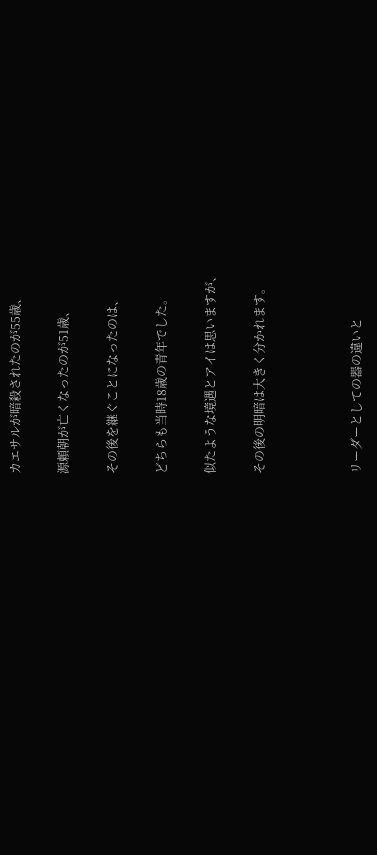カエサルが暗殺されたのが55歳、

源頼朝が亡くなったのが51歳、

その後を継ぐことになったのは、

どちらも当時18歳の青年でした。

似たような境遇とアイは思いますが、

その後の明暗は大きく分かれます。



リーダーとしての器の違いと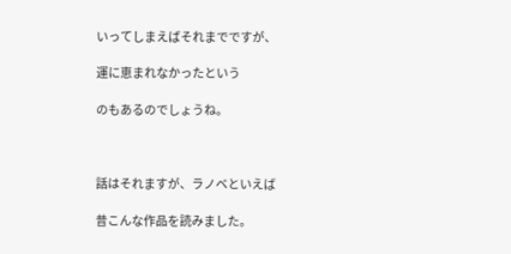いってしまえばそれまでですが、

運に恵まれなかったという

のもあるのでしょうね。



話はそれますが、ラノベといえば

昔こんな作品を読みました。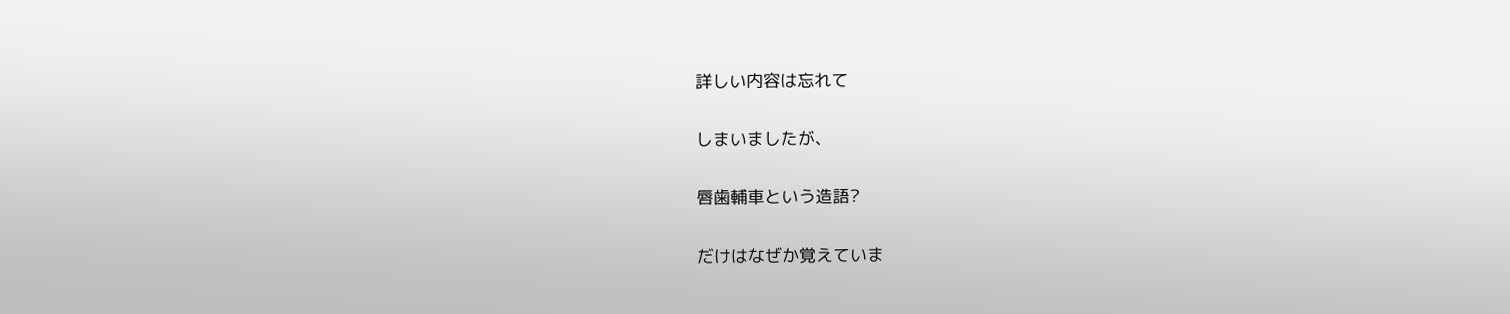詳しい内容は忘れて

しまいましたが、

唇歯輔車という造語?

だけはなぜか覚えていま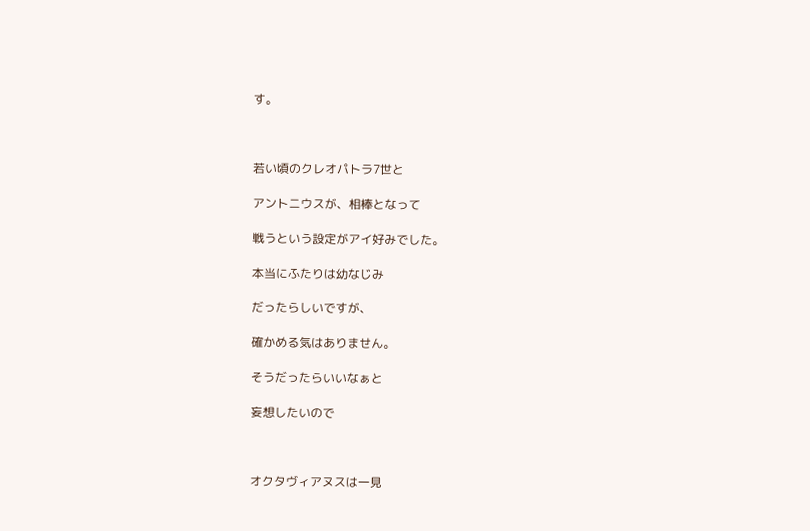す。



若い頃のクレオパトラ7世と

アントニウスが、相棒となって

戦うという設定がアイ好みでした。

本当にふたりは幼なじみ

だったらしいですが、

確かめる気はありません。

そうだったらいいなぁと

妄想したいので



オクタヴィアヌスは一見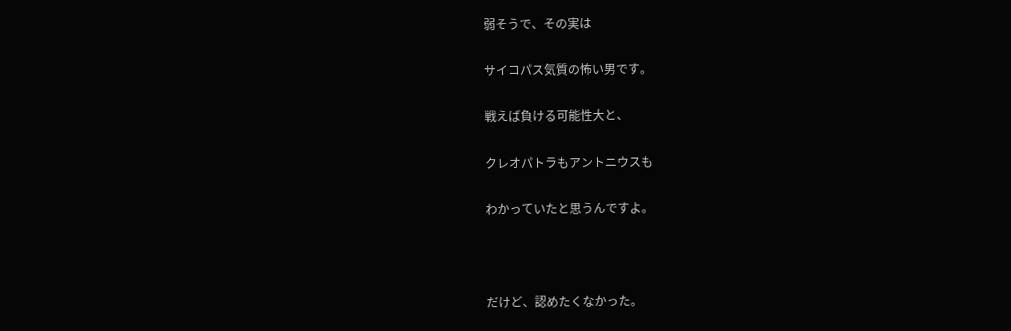弱そうで、その実は

サイコパス気質の怖い男です。

戦えば負ける可能性大と、

クレオパトラもアントニウスも

わかっていたと思うんですよ。



だけど、認めたくなかった。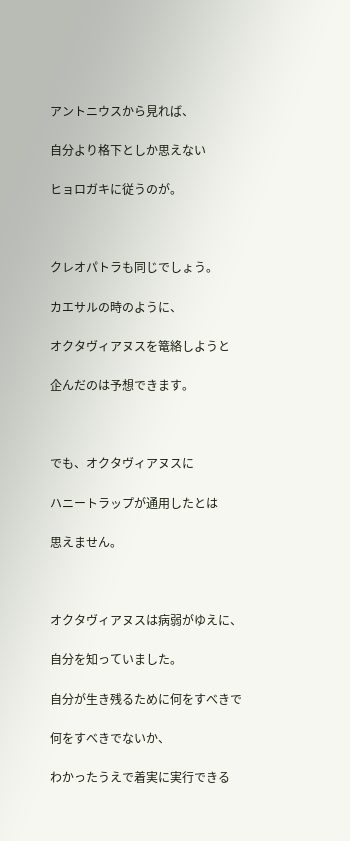アントニウスから見れば、

自分より格下としか思えない

ヒョロガキに従うのが。



クレオパトラも同じでしょう。

カエサルの時のように、

オクタヴィアヌスを篭絡しようと

企んだのは予想できます。



でも、オクタヴィアヌスに

ハニートラップが通用したとは

思えません。



オクタヴィアヌスは病弱がゆえに、

自分を知っていました。

自分が生き残るために何をすべきで

何をすべきでないか、

わかったうえで着実に実行できる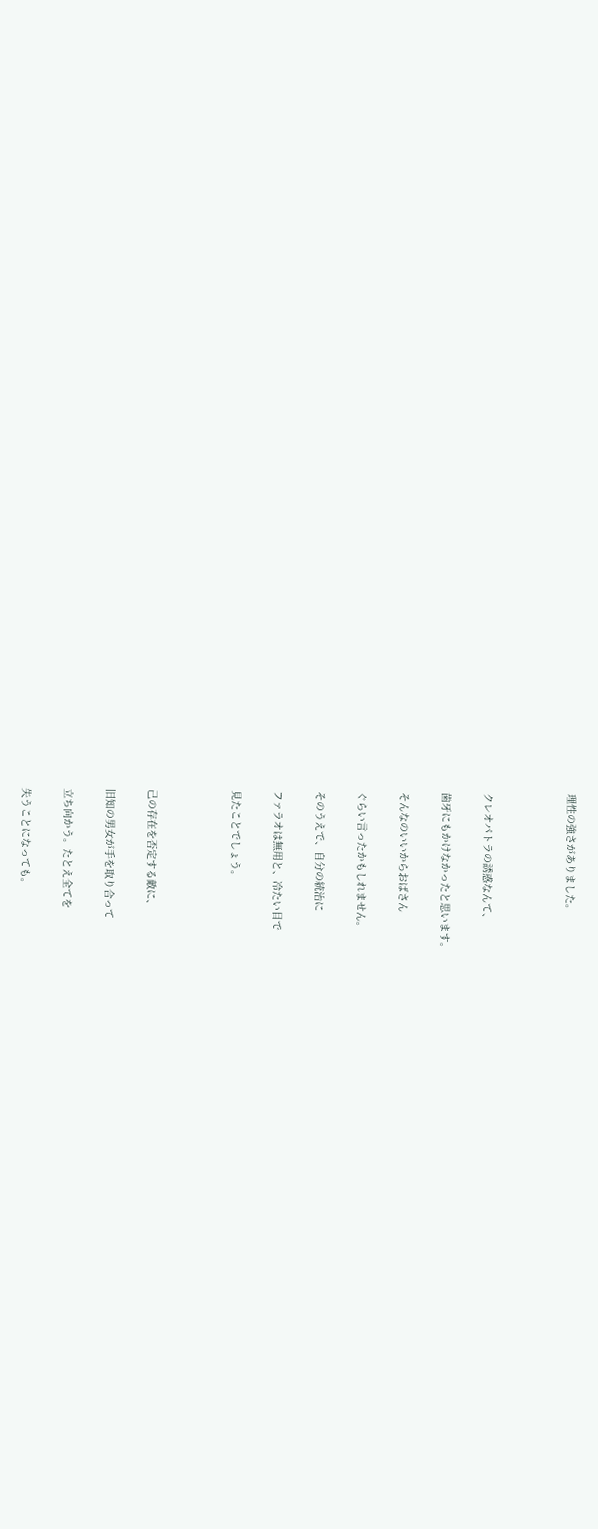理性の強さがありました。



クレオパトラの誘惑なんて、

歯牙にもかけなかったと思います。

そんなのいいからおばさん

ぐらい言ったかもしれません。

そのうえで、自分の統治に

ファラオは無用と、冷たい目で

見たことでしょう。



己の存在を否定する敵に、

旧知の男女が手を取り合って

立ち向かう。たとえ全てを

失うことになっても。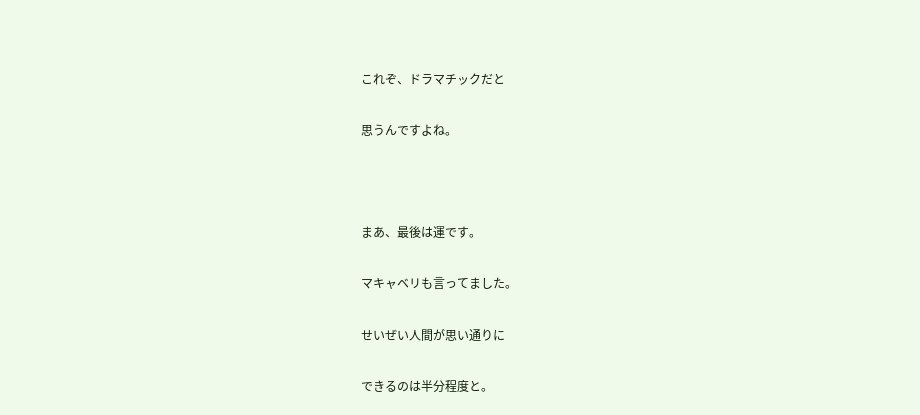これぞ、ドラマチックだと

思うんですよね。



まあ、最後は運です。

マキャベリも言ってました。

せいぜい人間が思い通りに

できるのは半分程度と。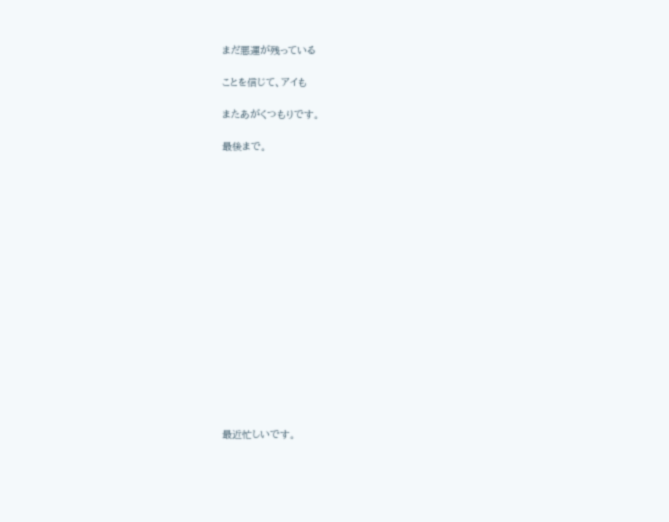まだ悪運が残っている

ことを信じて、アイも

またあがくつもりです。

最後まで。

















最近忙しいです。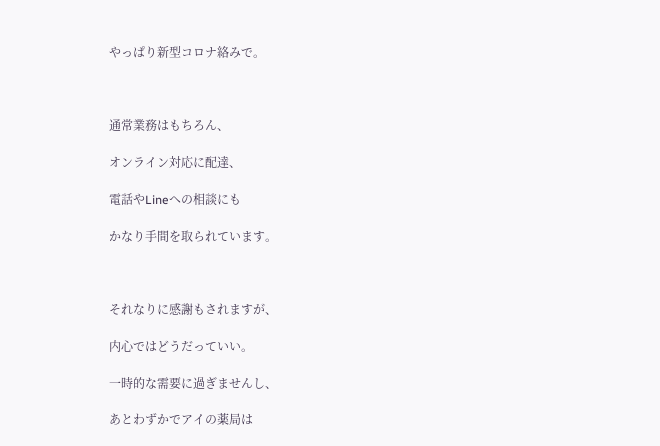やっぱり新型コロナ絡みで。



通常業務はもちろん、

オンライン対応に配達、

電話やLineへの相談にも

かなり手間を取られています。



それなりに感謝もされますが、

内心ではどうだっていい。

一時的な需要に過ぎませんし、

あとわずかでアイの薬局は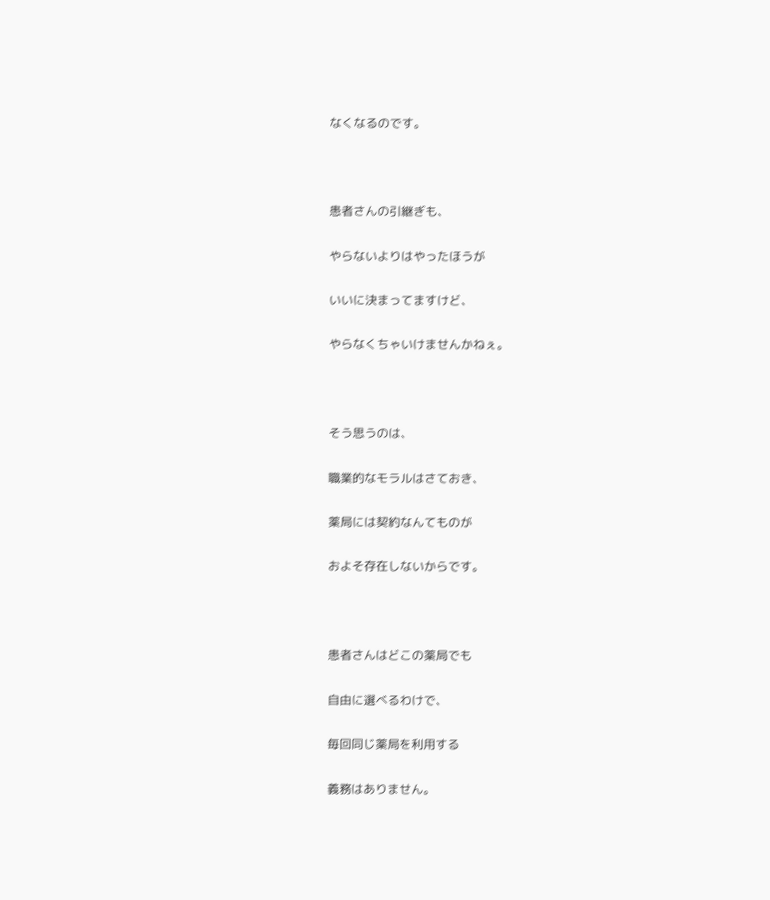なくなるのです。



患者さんの引継ぎも、

やらないよりはやったほうが

いいに決まってますけど、

やらなくちゃいけませんかねぇ。



そう思うのは、

職業的なモラルはさておき、

薬局には契約なんてものが

およそ存在しないからです。



患者さんはどこの薬局でも

自由に選べるわけで、

毎回同じ薬局を利用する

義務はありません。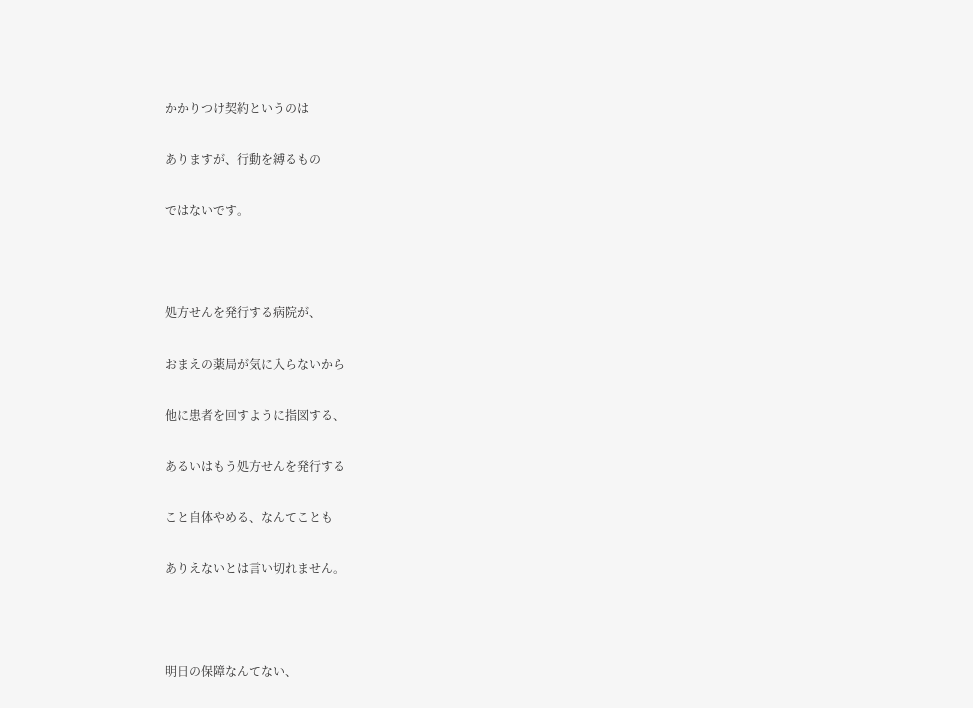かかりつけ契約というのは

ありますが、行動を縛るもの

ではないです。



処方せんを発行する病院が、

おまえの薬局が気に入らないから

他に患者を回すように指図する、

あるいはもう処方せんを発行する

こと自体やめる、なんてことも

ありえないとは言い切れません。



明日の保障なんてない、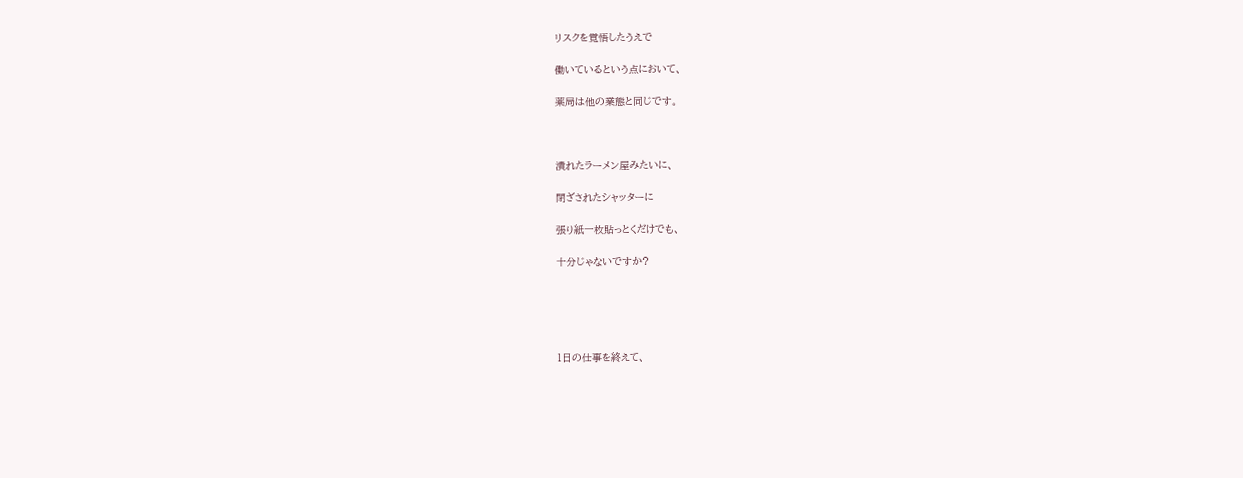リスクを覚悟したうえで

働いているという点において、

薬局は他の業態と同じです。



潰れたラーメン屋みたいに、

閉ざされたシャッターに

張り紙一枚貼っとくだけでも、

十分じゃないですか?





1日の仕事を終えて、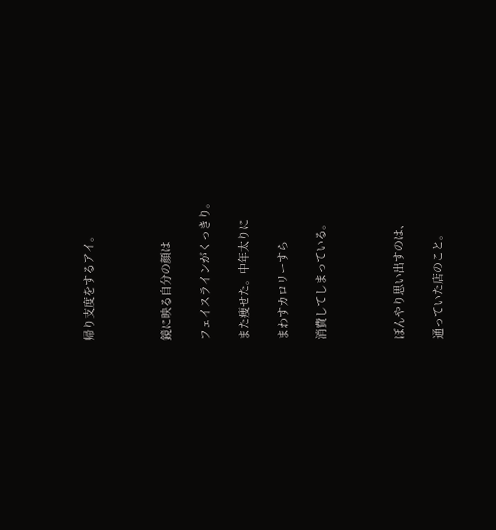帰り支度をするアイ。



鏡に映る自分の顔は

フェイスラインがくっきり。

また痩せた。中年太りに

まわすカロリーすら

消費してしまっている。



ぼんやり思い出すのは、

通っていた店のこと。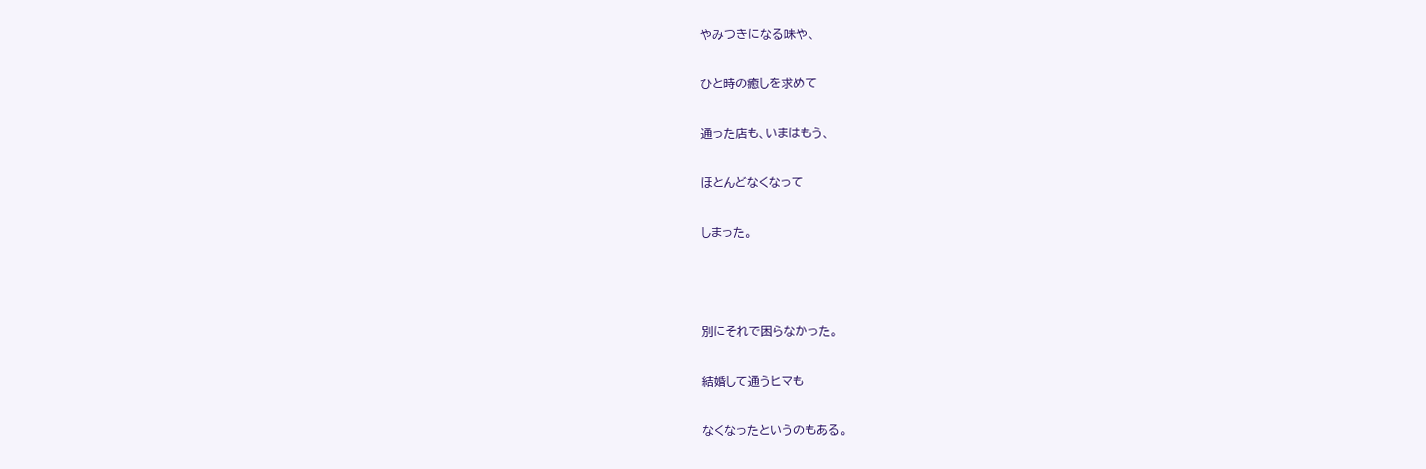やみつきになる味や、

ひと時の癒しを求めて

通った店も、いまはもう、

ほとんどなくなって

しまった。



別にそれで困らなかった。

結婚して通うヒマも

なくなったというのもある。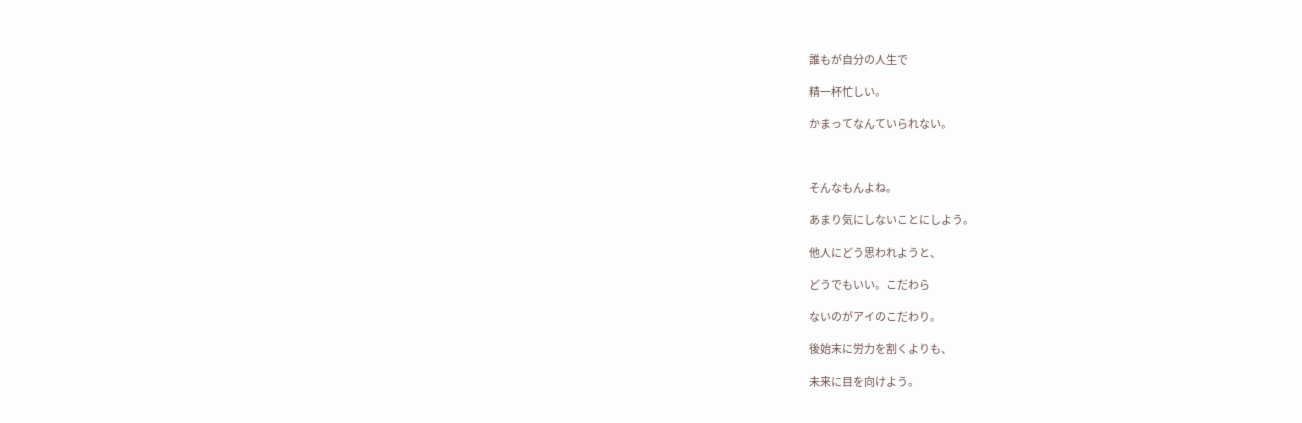誰もが自分の人生で

精一杯忙しい。

かまってなんていられない。



そんなもんよね。

あまり気にしないことにしよう。

他人にどう思われようと、

どうでもいい。こだわら

ないのがアイのこだわり。

後始末に労力を割くよりも、

未来に目を向けよう。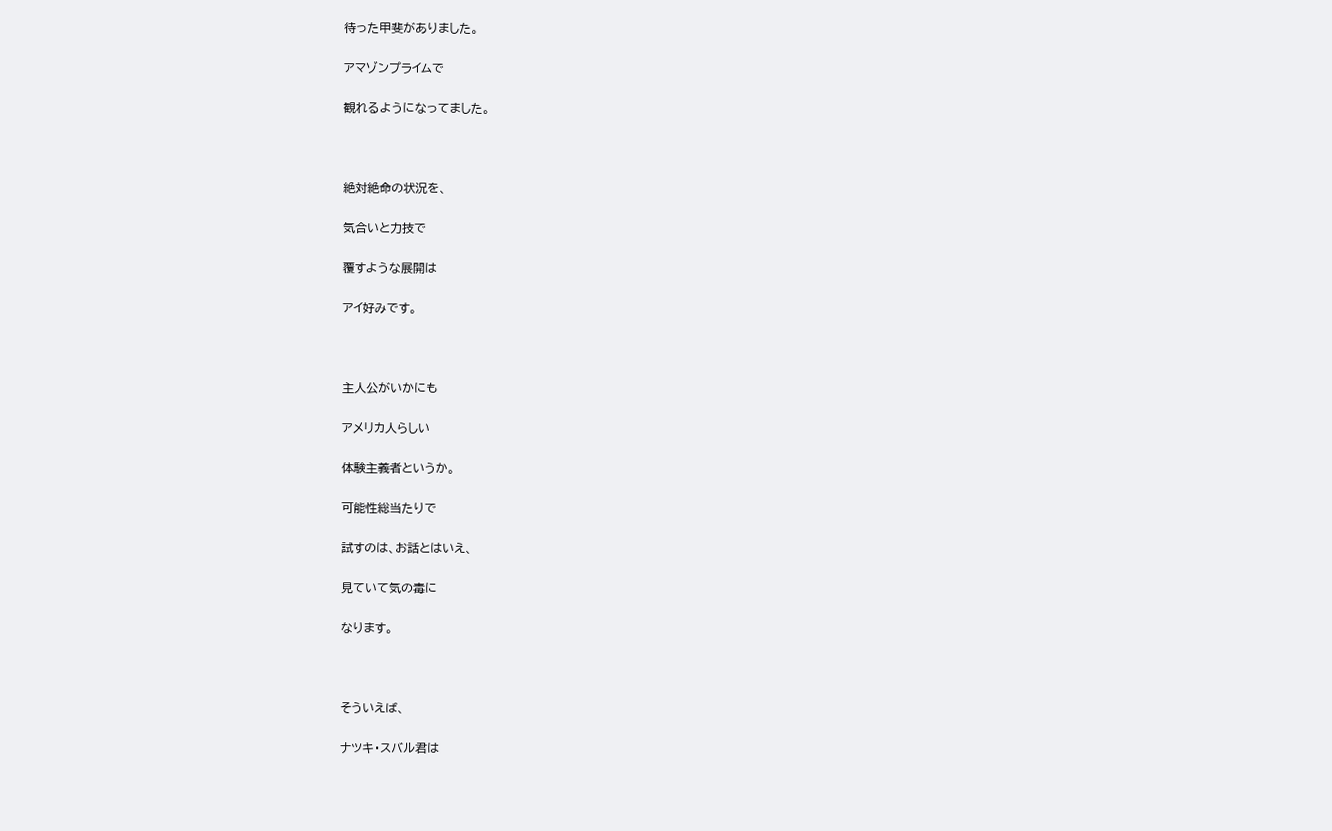待った甲斐がありました。

アマゾンプライムで

観れるようになってました。



絶対絶命の状況を、

気合いと力技で

覆すような展開は

アイ好みです。



主人公がいかにも

アメリカ人らしい

体験主義者というか。

可能性総当たりで

試すのは、お話とはいえ、

見ていて気の毒に

なります。



そういえば、

ナツキ・スバル君は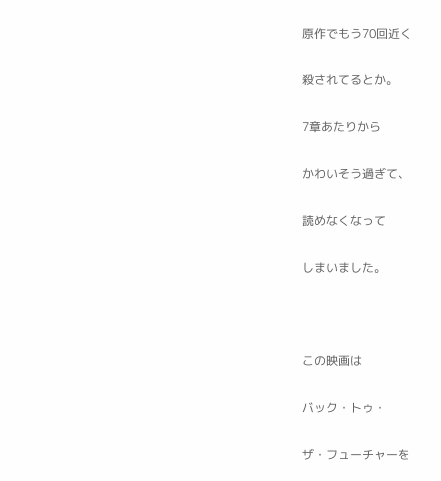原作でもう70回近く

殺されてるとか。

7章あたりから

かわいそう過ぎて、

読めなくなって

しまいました。



この映画は

バック・トゥ・

ザ・フューチャーを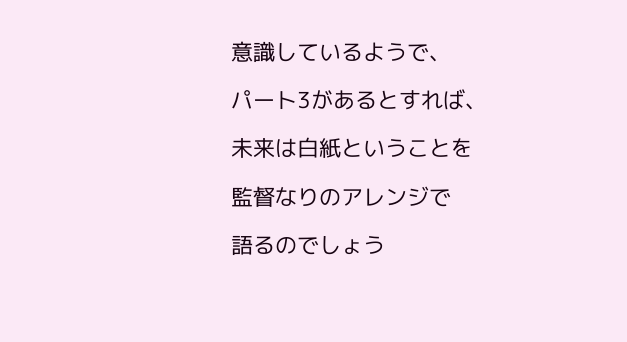意識しているようで、

パート3があるとすれば、

未来は白紙ということを

監督なりのアレンジで

語るのでしょう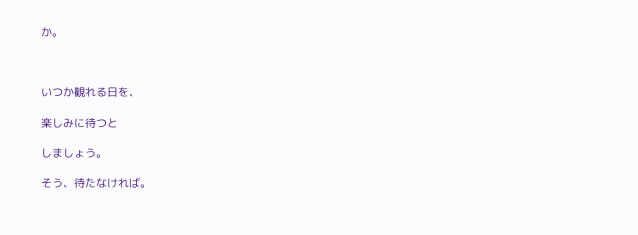か。



いつか観れる日を、

楽しみに待つと

しましょう。

そう、待たなければ。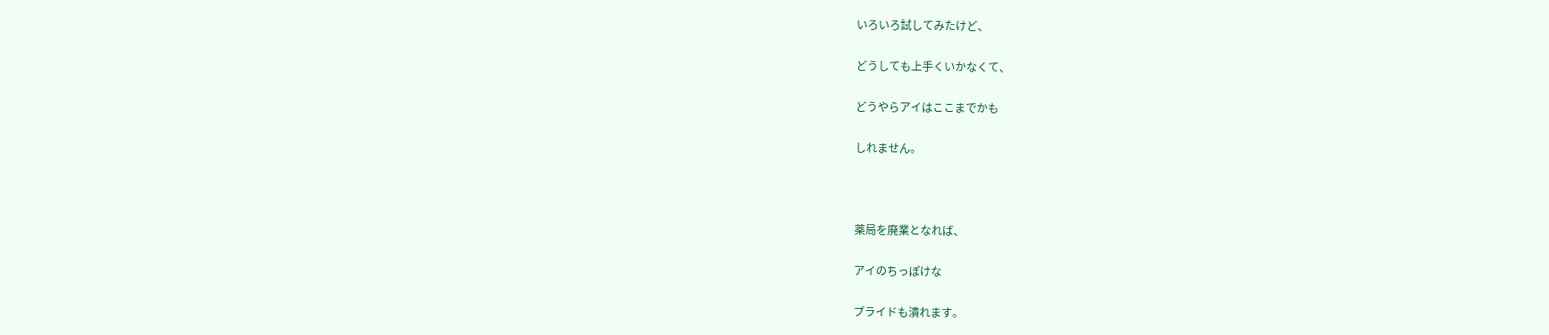いろいろ試してみたけど、

どうしても上手くいかなくて、

どうやらアイはここまでかも

しれません。



薬局を廃業となれば、

アイのちっぽけな

プライドも潰れます。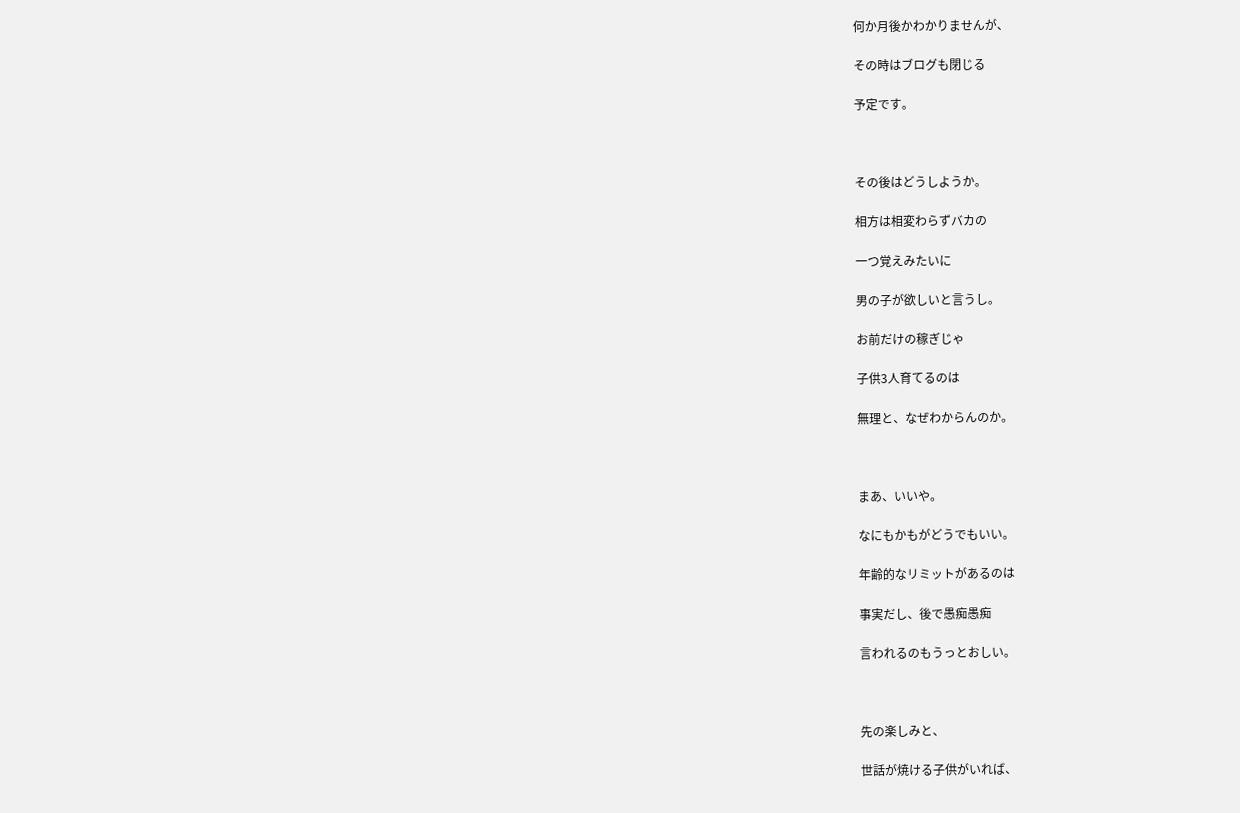何か月後かわかりませんが、

その時はブログも閉じる

予定です。



その後はどうしようか。

相方は相変わらずバカの

一つ覚えみたいに

男の子が欲しいと言うし。

お前だけの稼ぎじゃ

子供3人育てるのは

無理と、なぜわからんのか。



まあ、いいや。

なにもかもがどうでもいい。

年齢的なリミットがあるのは

事実だし、後で愚痴愚痴

言われるのもうっとおしい。



先の楽しみと、

世話が焼ける子供がいれば、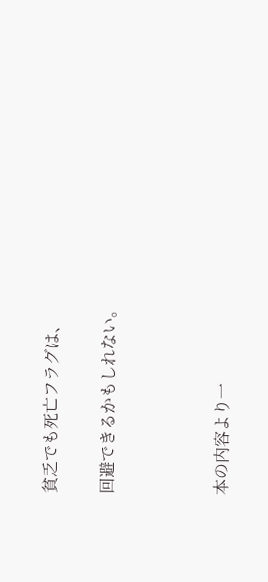貧乏でも死亡フラグは、

回避できるかもしれない。



本の内容より一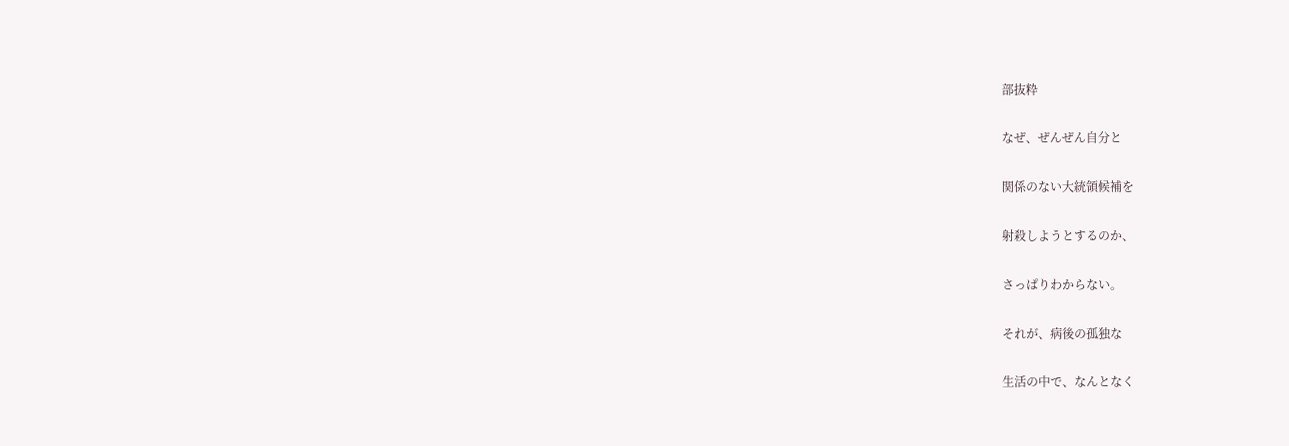部抜粋

なぜ、ぜんぜん自分と

関係のない大統領候補を

射殺しようとするのか、

さっぱりわからない。

それが、病後の孤独な

生活の中で、なんとなく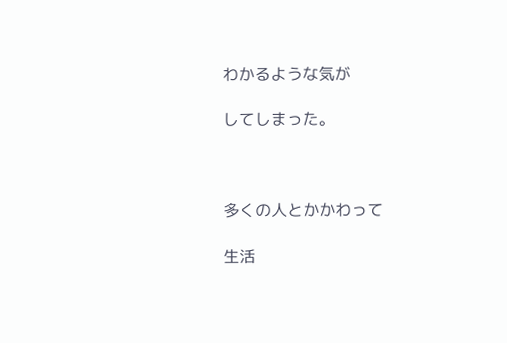わかるような気が

してしまった。



多くの人とかかわって

生活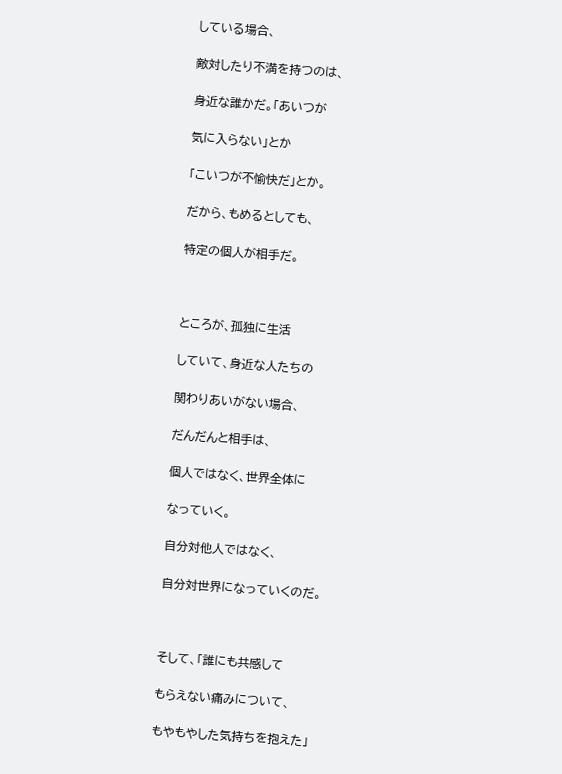している場合、

敵対したり不満を持つのは、

身近な誰かだ。「あいつが

気に入らない」とか

「こいつが不愉快だ」とか。

だから、もめるとしても、

特定の個人が相手だ。



ところが、孤独に生活

していて、身近な人たちの

関わりあいがない場合、

だんだんと相手は、

個人ではなく、世界全体に

なっていく。

自分対他人ではなく、

自分対世界になっていくのだ。



そして、「誰にも共感して

もらえない痛みについて、

もやもやした気持ちを抱えた」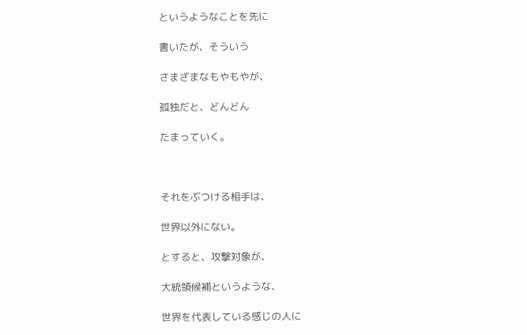というようなことを先に

書いたが、そういう

さまざまなもやもやが、

孤独だと、どんどん

たまっていく。



それをぶつける相手は、

世界以外にない。

とすると、攻撃対象が、

大統領候補というような、

世界を代表している感じの人に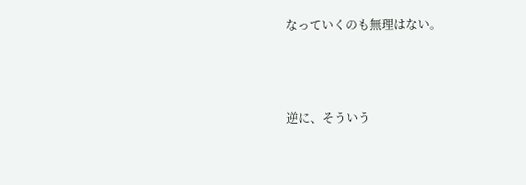なっていくのも無理はない。



逆に、そういう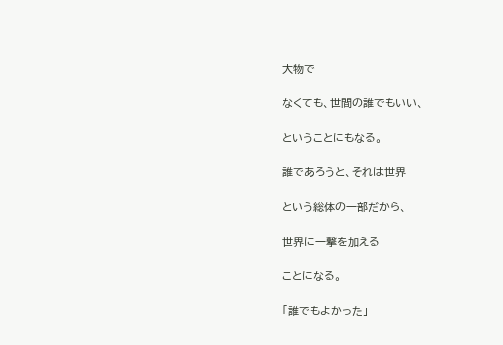大物で

なくても、世間の誰でもいい、

ということにもなる。

誰であろうと、それは世界

という総体の一部だから、

世界に一撃を加える

ことになる。

「誰でもよかった」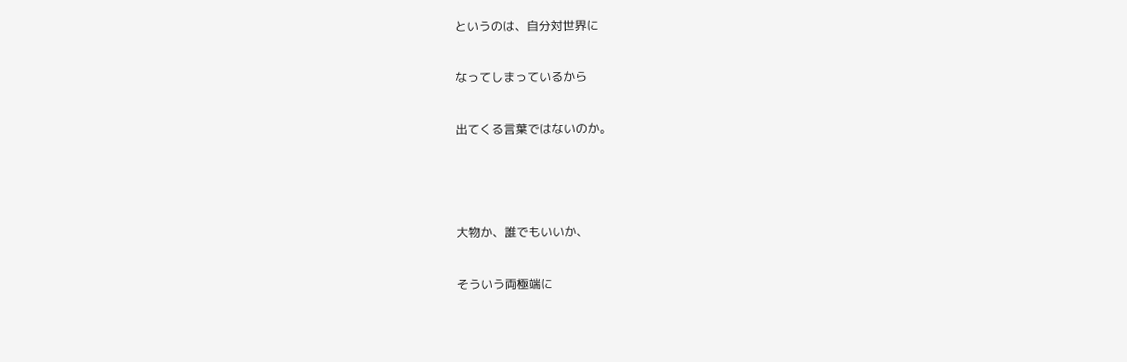というのは、自分対世界に

なってしまっているから

出てくる言葉ではないのか。



大物か、誰でもいいか、

そういう両極端に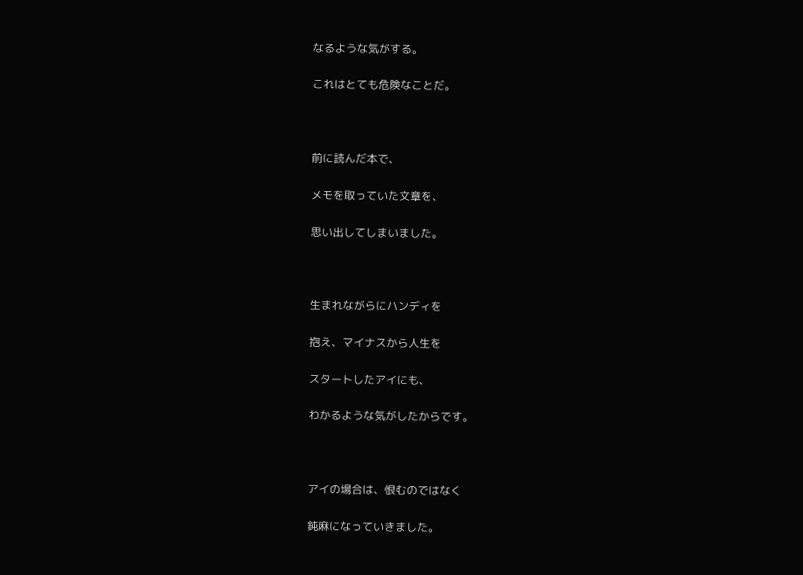なるような気がする。

これはとても危険なことだ。



前に読んだ本で、

メモを取っていた文章を、

思い出してしまいました。



生まれながらにハンディを

抱え、マイナスから人生を

スタートしたアイにも、

わかるような気がしたからです。



アイの場合は、恨むのではなく

鈍麻になっていきました。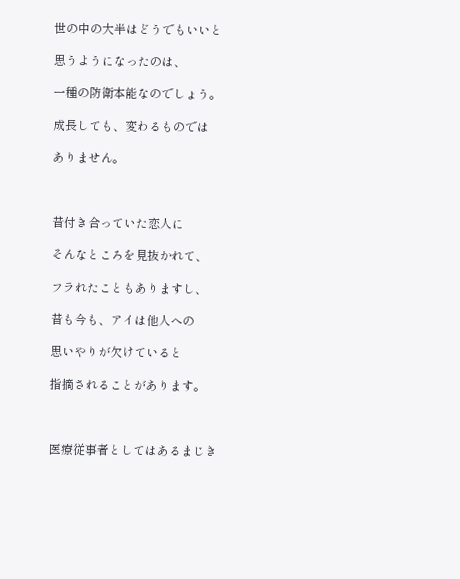世の中の大半はどうでもいいと

思うようになったのは、

一種の防衛本能なのでしょう。

成長しても、変わるものでは

ありません。



昔付き合っていた恋人に

そんなところを見抜かれて、

フラれたこともありますし、

昔も今も、アイは他人への

思いやりが欠けていると

指摘されることがあります。



医療従事者としてはあるまじき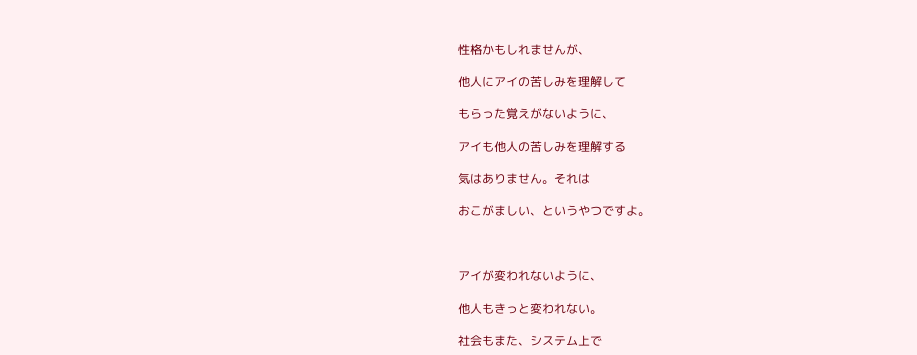性格かもしれませんが、

他人にアイの苦しみを理解して

もらった覚えがないように、

アイも他人の苦しみを理解する

気はありません。それは

おこがましい、というやつですよ。



アイが変われないように、

他人もきっと変われない。

社会もまた、システム上で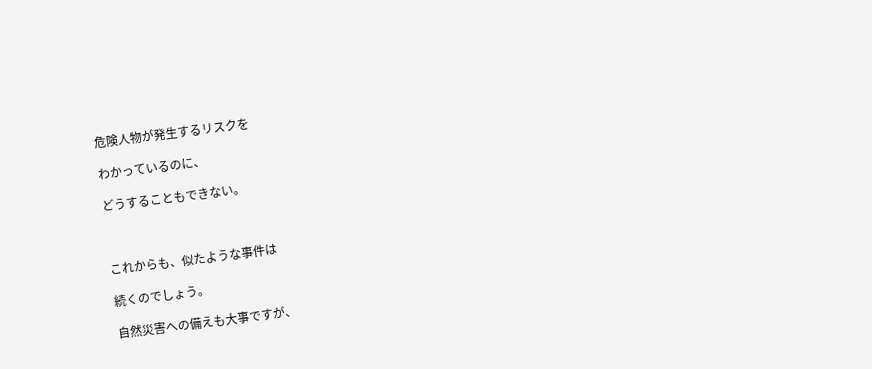危険人物が発生するリスクを

わかっているのに、

どうすることもできない。



これからも、似たような事件は

続くのでしょう。

自然災害への備えも大事ですが、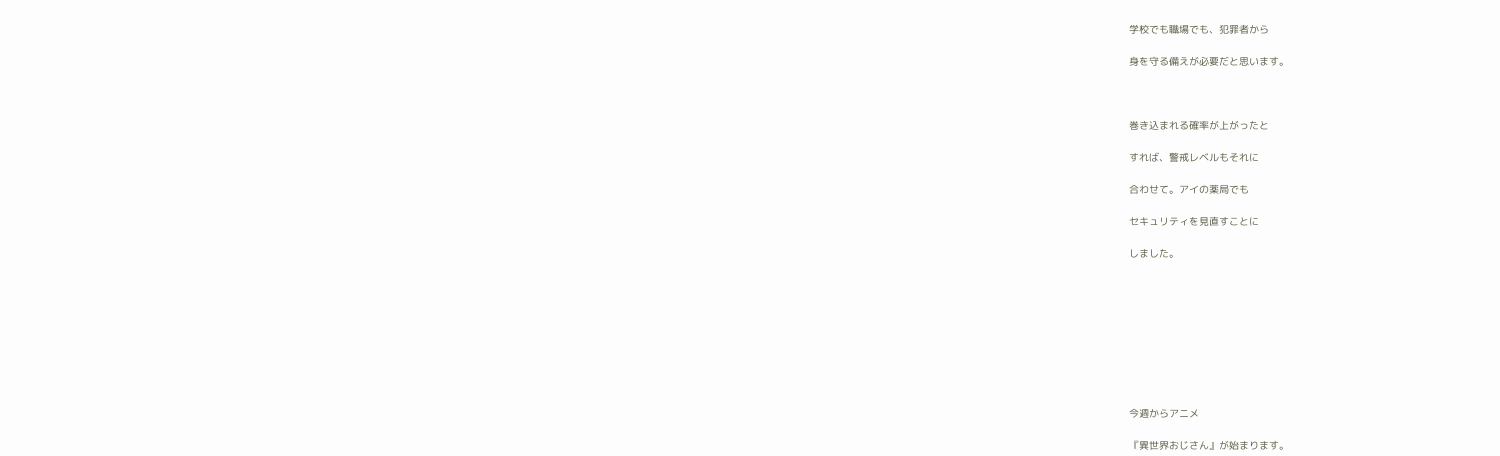学校でも職場でも、犯罪者から

身を守る備えが必要だと思います。



巻き込まれる確率が上がったと

すれば、警戒レベルもそれに

合わせて。アイの薬局でも

セキュリティを見直すことに

しました。









今週からアニメ

『異世界おじさん』が始まります。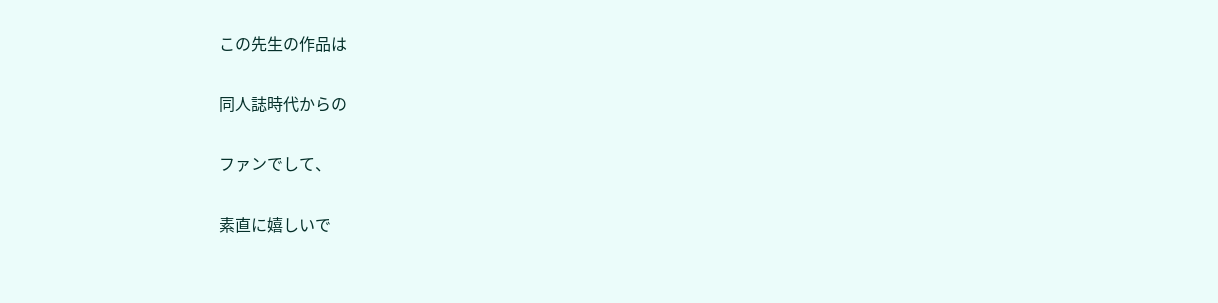この先生の作品は

同人誌時代からの

ファンでして、

素直に嬉しいで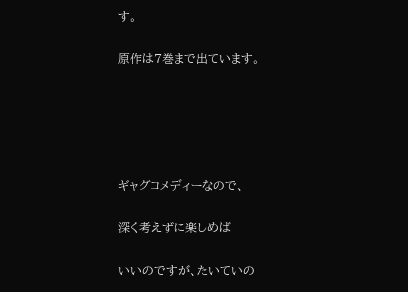す。

原作は7巻まで出ています。





ギャグコメディーなので、

深く考えずに楽しめば

いいのですが、たいていの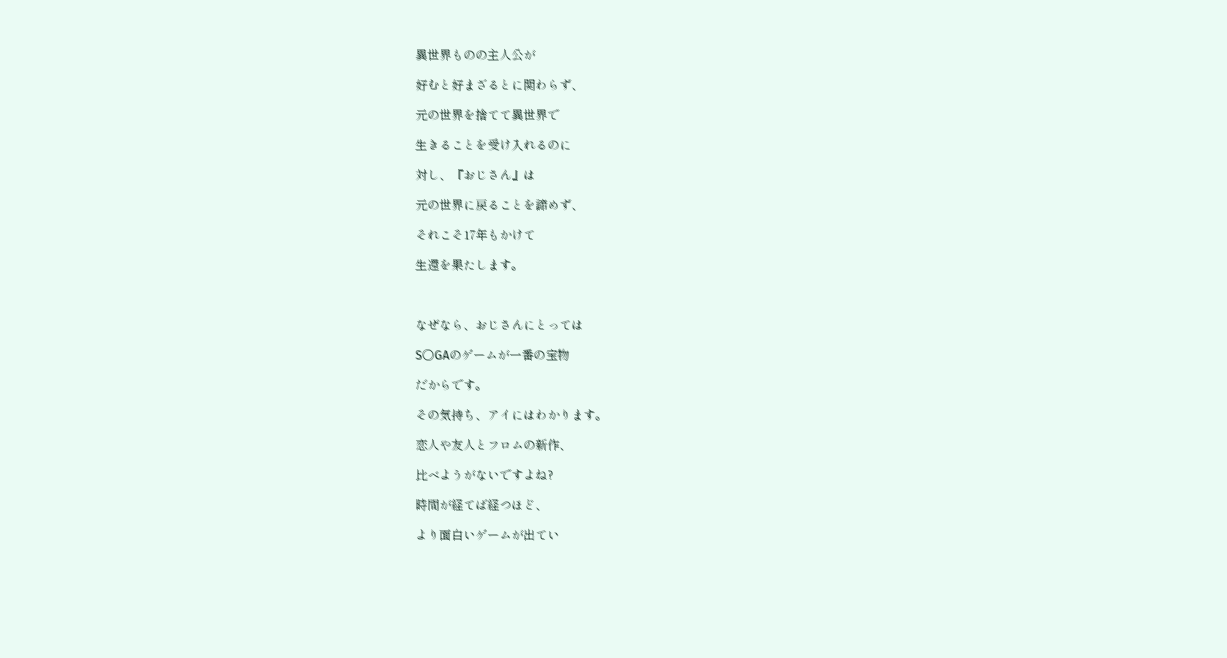異世界ものの主人公が

好むと好まざるとに関わらず、

元の世界を捨てて異世界で

生きることを受け入れるのに

対し、『おじさん』は

元の世界に戻ることを諦めず、

それこそ17年もかけて

生還を果たします。



なぜなら、おじさんにとっては

S〇GAのゲームが一番の宝物

だからです。

その気持ち、アイにはわかります。

恋人や友人とフロムの新作、

比べようがないですよね?

時間が経てば経つほど、

より面白いゲームが出てい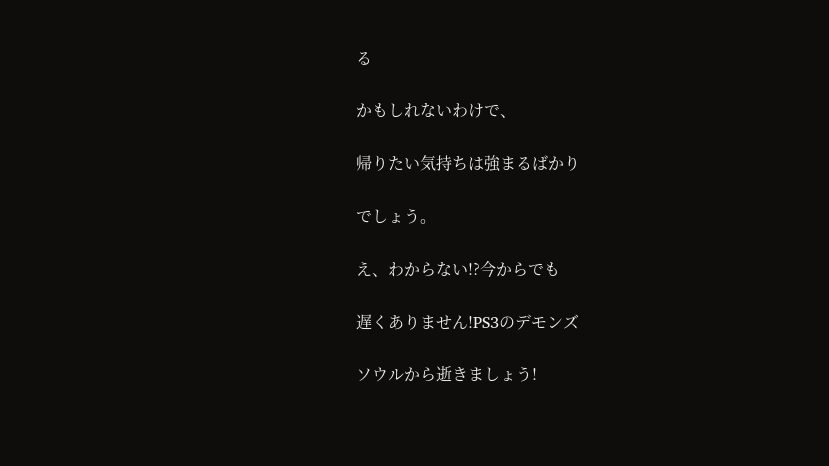る

かもしれないわけで、

帰りたい気持ちは強まるばかり

でしょう。

え、わからない!?今からでも

遅くありません!PS3のデモンズ

ソウルから逝きましょう!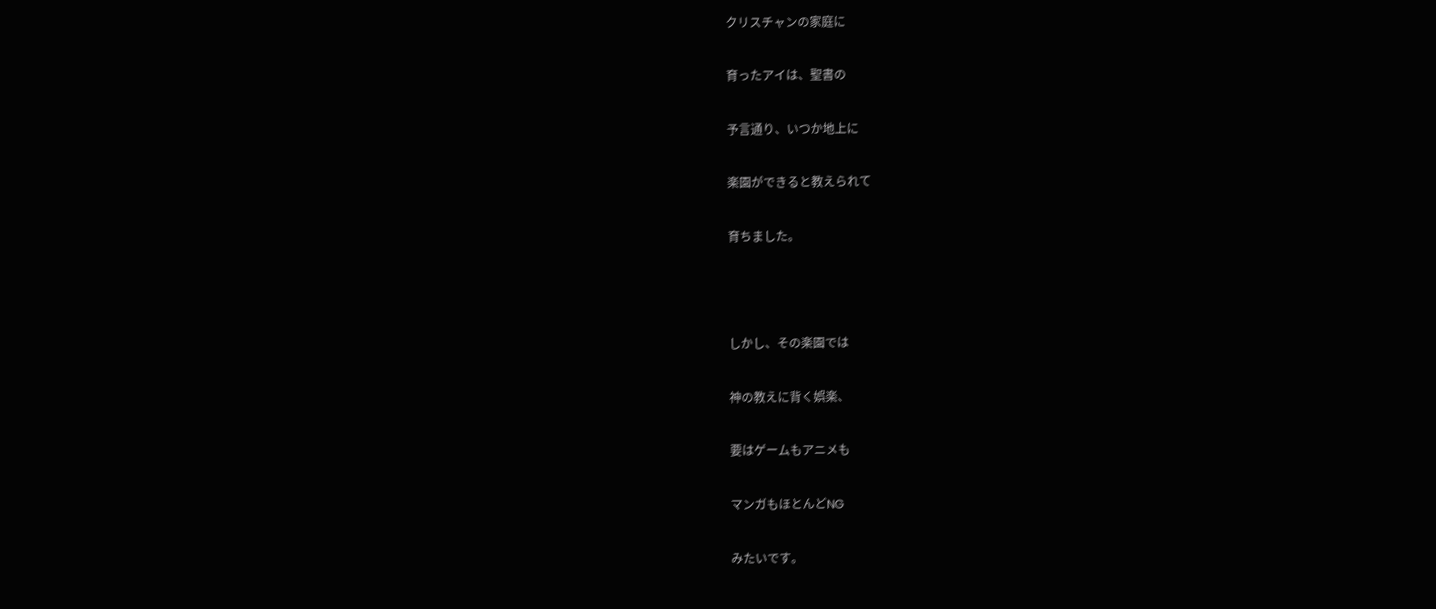クリスチャンの家庭に

育ったアイは、聖書の

予言通り、いつか地上に

楽園ができると教えられて

育ちました。



しかし、その楽園では

神の教えに背く娯楽、

要はゲームもアニメも

マンガもほとんどNG

みたいです。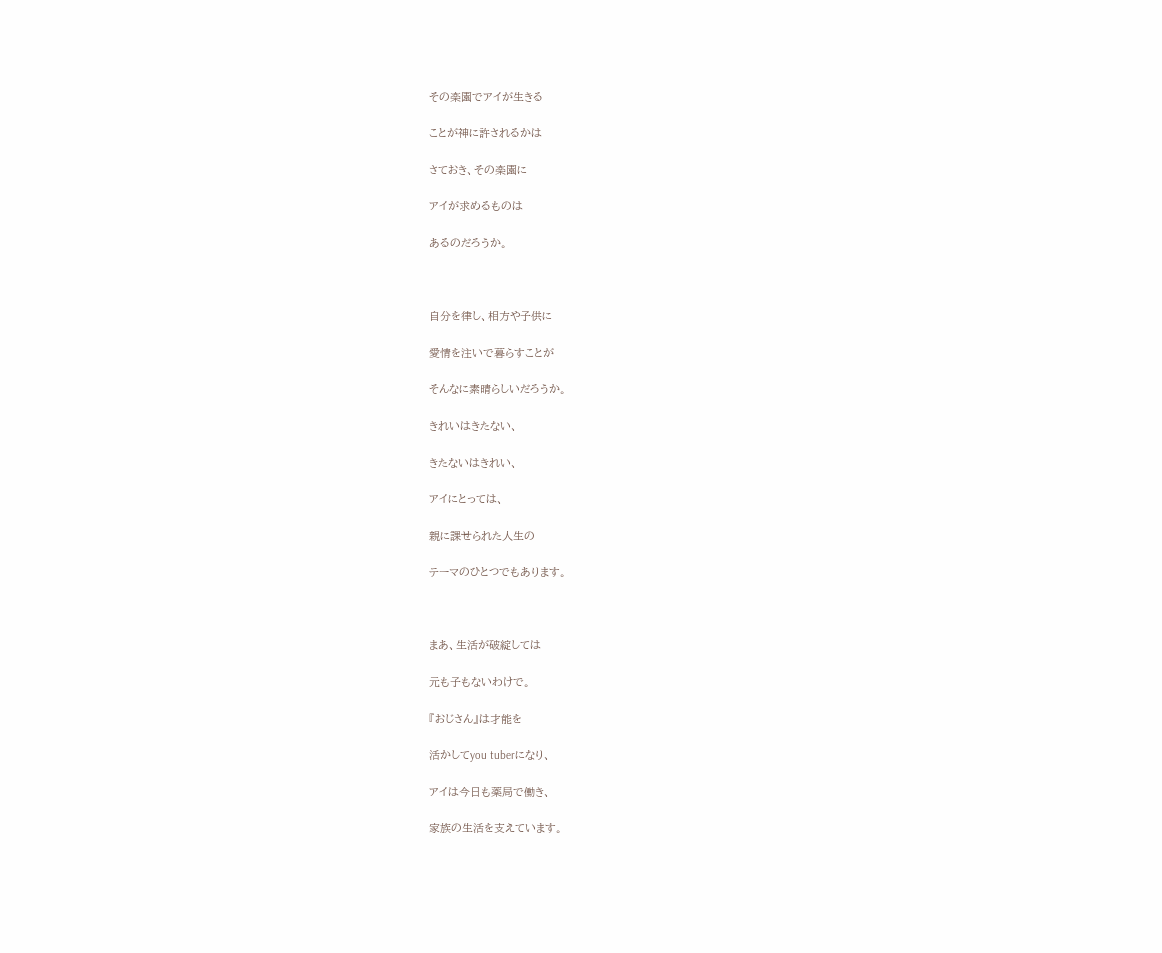その楽園でアイが生きる

ことが神に許されるかは

さておき、その楽園に

アイが求めるものは

あるのだろうか。



自分を律し、相方や子供に

愛情を注いで暮らすことが

そんなに素晴らしいだろうか。

きれいはきたない、

きたないはきれい、

アイにとっては、

親に課せられた人生の

テーマのひとつでもあります。



まあ、生活が破綻しては

元も子もないわけで。

『おじさん』は才能を

活かしてyou tuberになり、

アイは今日も薬局で働き、

家族の生活を支えています。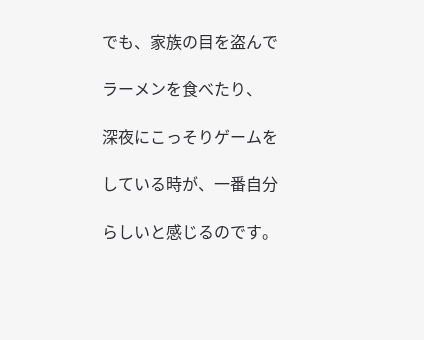でも、家族の目を盗んで

ラーメンを食べたり、

深夜にこっそりゲームを

している時が、一番自分

らしいと感じるのです。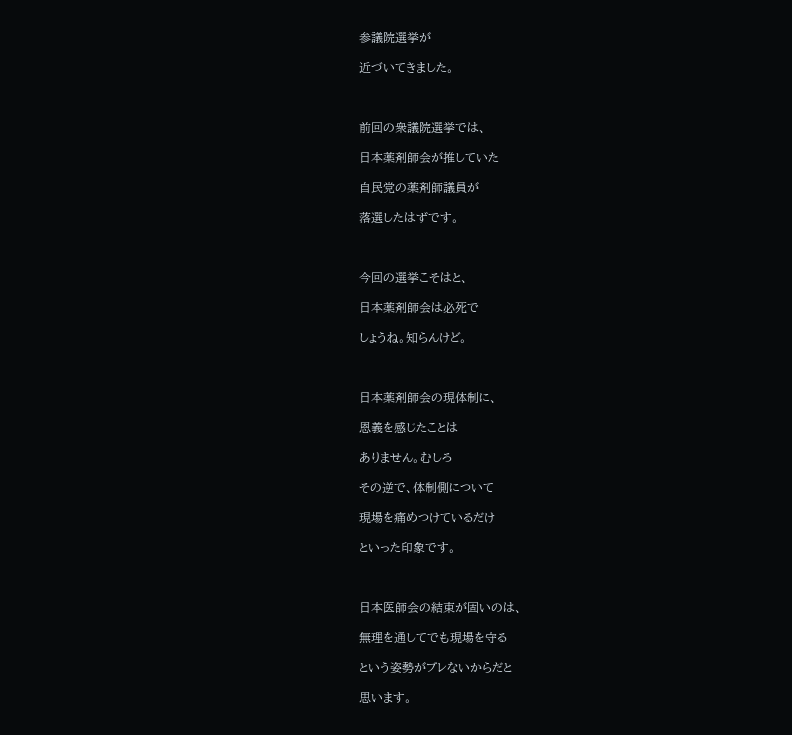参議院選挙が

近づいてきました。



前回の衆議院選挙では、

日本薬剤師会が推していた

自民党の薬剤師議員が

落選したはずです。



今回の選挙こそはと、

日本薬剤師会は必死で

しょうね。知らんけど。



日本薬剤師会の現体制に、

恩義を感じたことは

ありません。むしろ

その逆で、体制側について

現場を痛めつけているだけ

といった印象です。



日本医師会の結束が固いのは、

無理を通してでも現場を守る

という姿勢がブレないからだと

思います。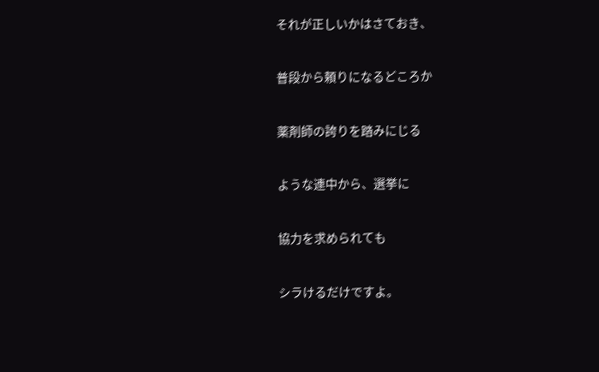それが正しいかはさておき、

普段から頼りになるどころか

薬剤師の誇りを踏みにじる

ような連中から、選挙に

協力を求められても

シラけるだけですよ。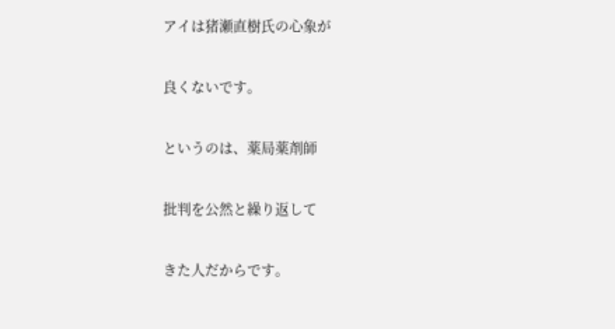アイは猪瀬直樹氏の心象が

良くないです。

というのは、薬局薬剤師

批判を公然と繰り返して

きた人だからです。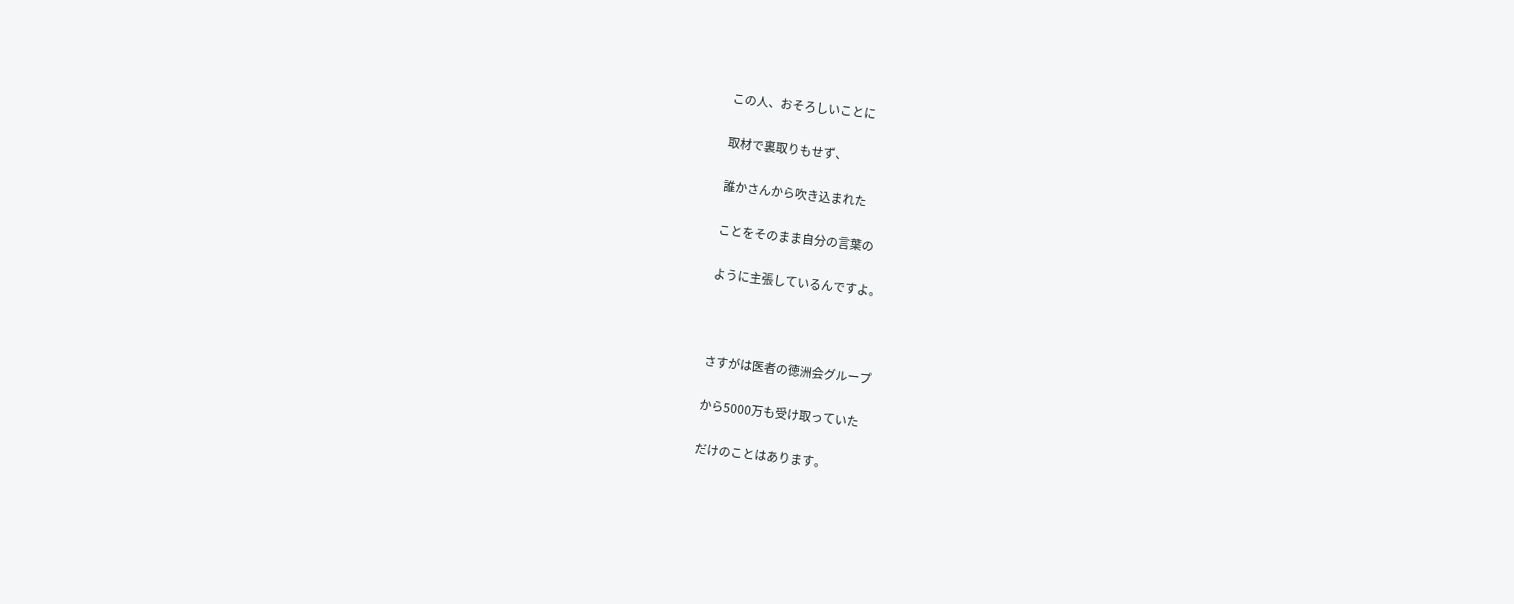この人、おそろしいことに

取材で裏取りもせず、

誰かさんから吹き込まれた

ことをそのまま自分の言葉の

ように主張しているんですよ。



さすがは医者の徳洲会グループ

から5000万も受け取っていた

だけのことはあります。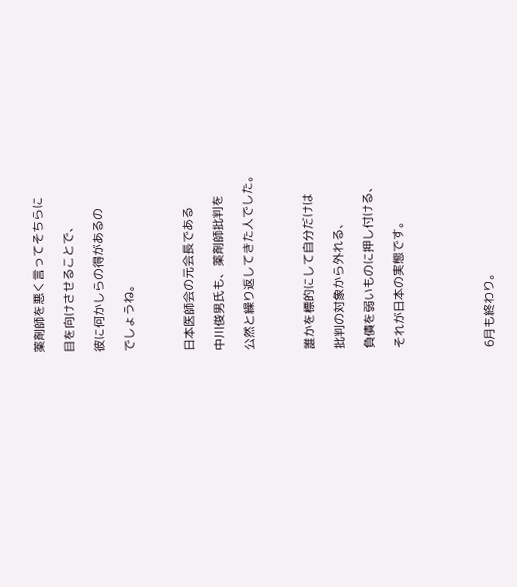薬剤師を悪く言ってそちらに

目を向けさせることで、

彼に何かしらの得があるの

でしょうね。



日本医師会の元会長である

中川俊男氏も、薬剤師批判を

公然と繰り返してきた人でした。



誰かを標的にして自分だけは

批判の対象から外れる、

負債を弱いものに押し付ける、

それが日本の実態です。





6月も終わり。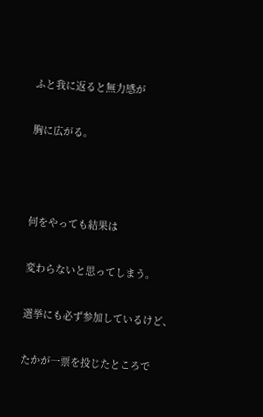ふと我に返ると無力感が

胸に広がる。



何をやっても結果は

変わらないと思ってしまう。

選挙にも必ず参加しているけど、

たかが一票を投じたところで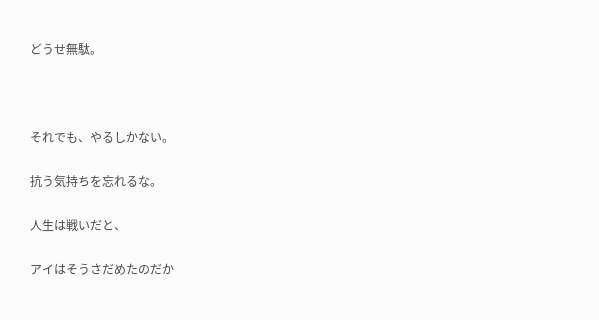どうせ無駄。



それでも、やるしかない。

抗う気持ちを忘れるな。

人生は戦いだと、

アイはそうさだめたのだか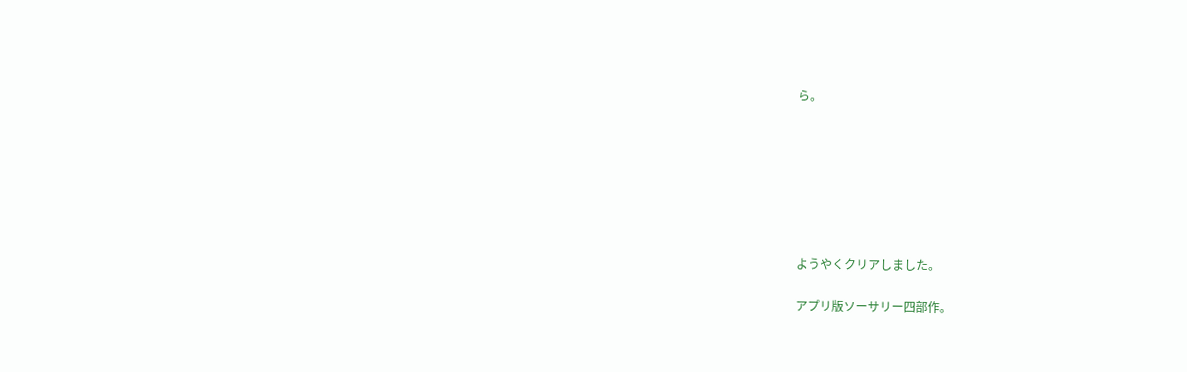ら。







ようやくクリアしました。

アプリ版ソーサリー四部作。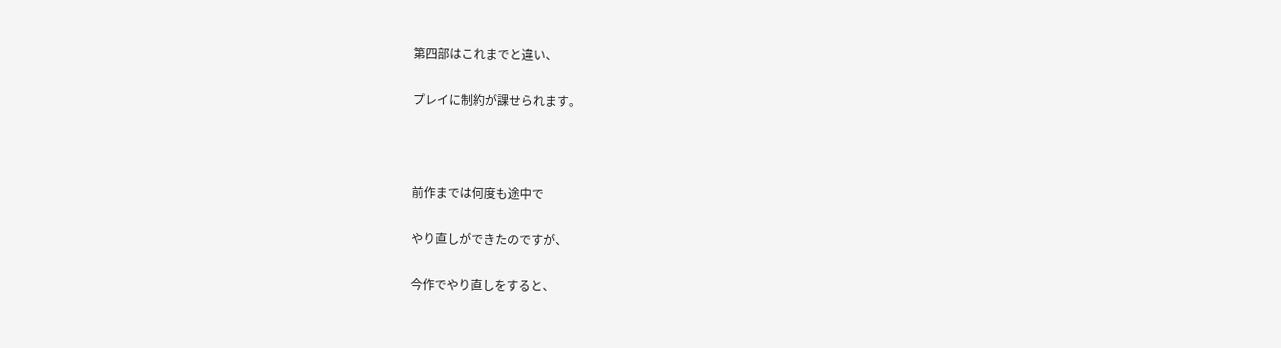第四部はこれまでと違い、

プレイに制約が課せられます。



前作までは何度も途中で

やり直しができたのですが、

今作でやり直しをすると、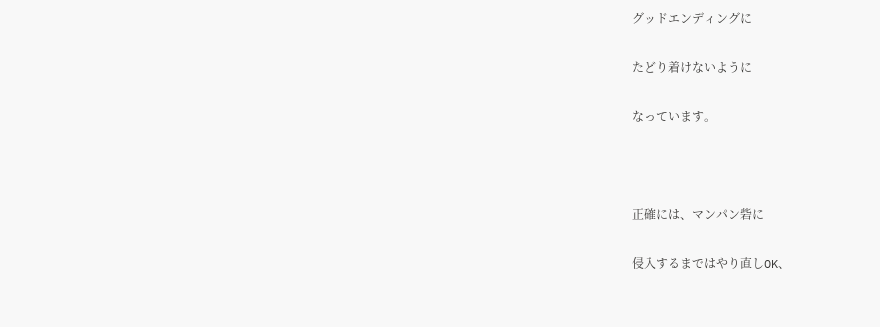グッドエンディングに

たどり着けないように

なっています。



正確には、マンパン砦に

侵入するまではやり直しOK、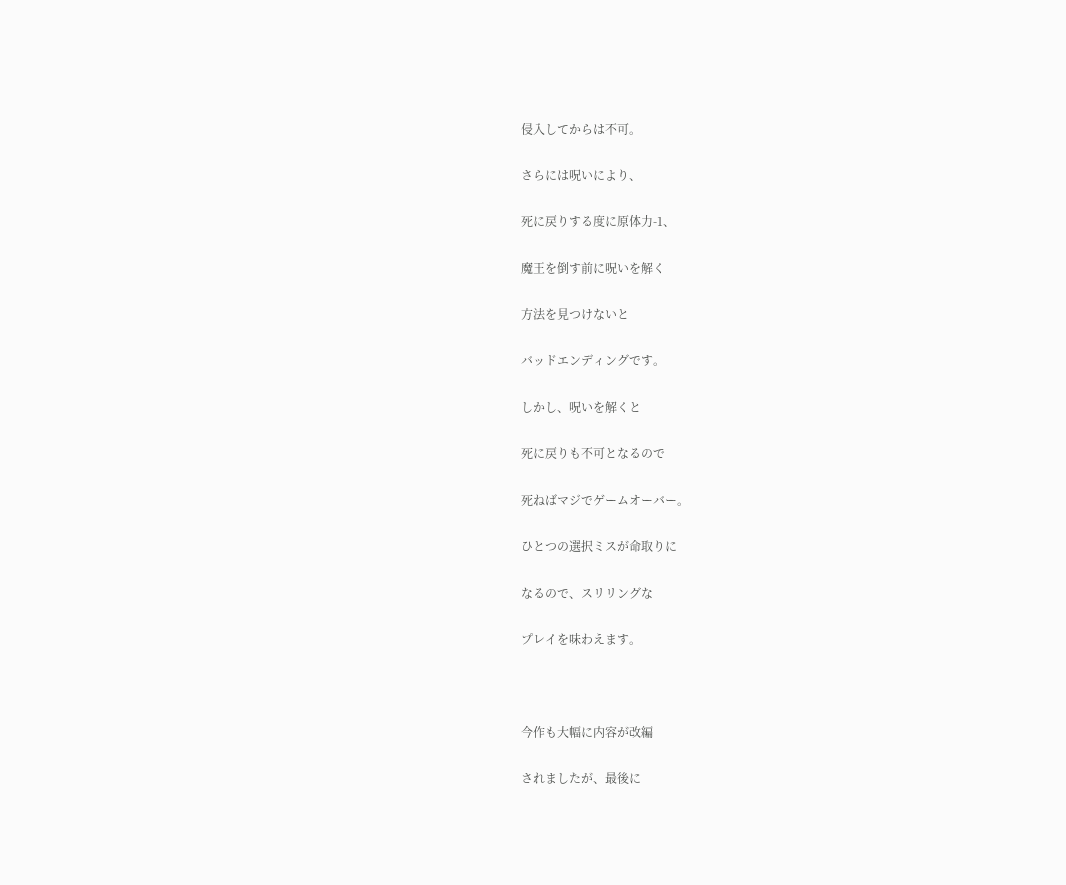侵入してからは不可。

さらには呪いにより、

死に戻りする度に原体力-1、

魔王を倒す前に呪いを解く

方法を見つけないと

バッドエンディングです。

しかし、呪いを解くと

死に戻りも不可となるので

死ねばマジでゲームオーバー。

ひとつの選択ミスが命取りに

なるので、スリリングな

プレイを味わえます。



今作も大幅に内容が改編

されましたが、最後に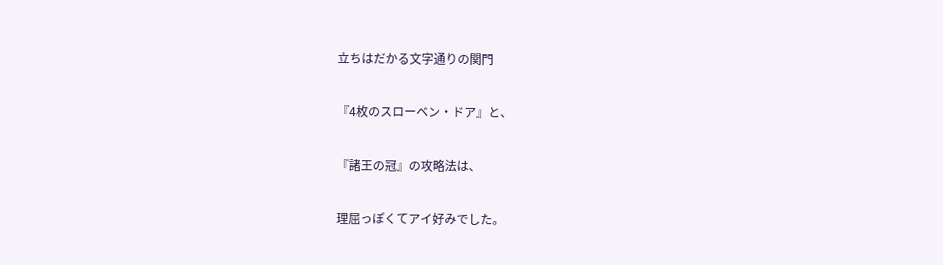立ちはだかる文字通りの関門

『4枚のスローベン・ドア』と、

『諸王の冠』の攻略法は、

理屈っぽくてアイ好みでした。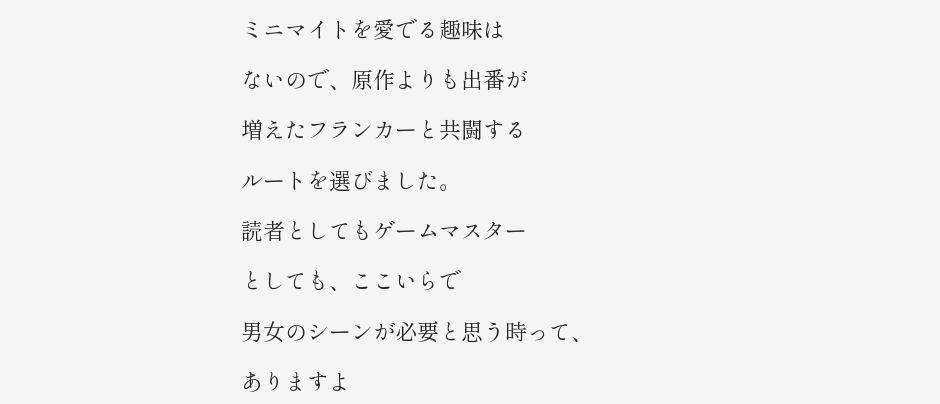ミニマイトを愛でる趣味は

ないので、原作よりも出番が

増えたフランカーと共闘する

ルートを選びました。

読者としてもゲームマスター

としても、ここいらで

男女のシーンが必要と思う時って、

ありますよ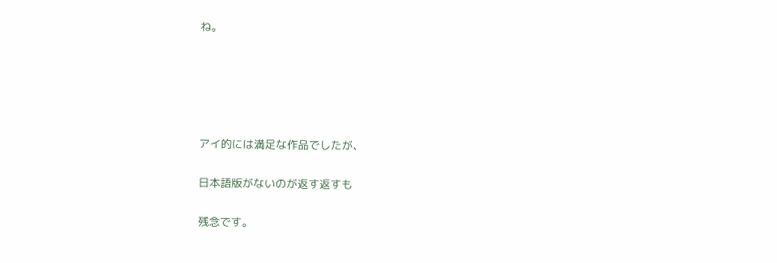ね。





アイ的には満足な作品でしたが、

日本語版がないのが返す返すも

残念です。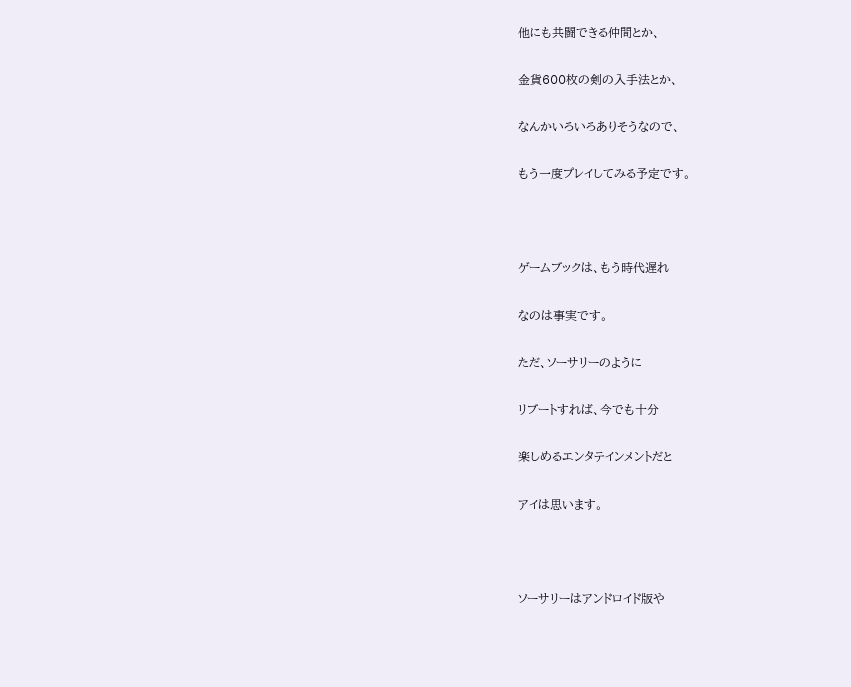他にも共闘できる仲間とか、

金貨600枚の剣の入手法とか、

なんかいろいろありそうなので、

もう一度プレイしてみる予定です。



ゲームブックは、もう時代遅れ

なのは事実です。

ただ、ソーサリーのように

リブートすれば、今でも十分

楽しめるエンタテインメントだと

アイは思います。



ソーサリーはアンドロイド版や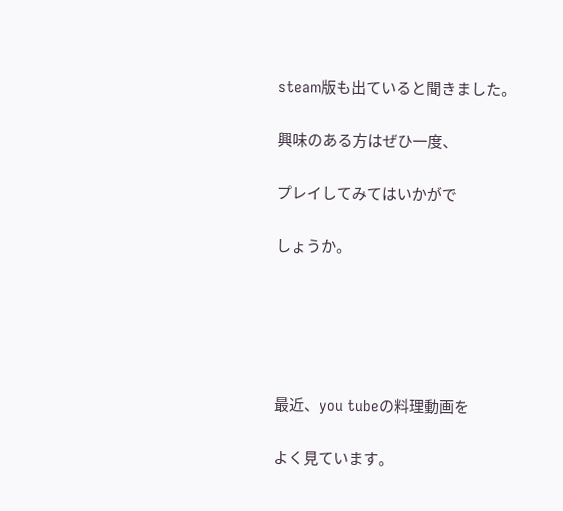steam版も出ていると聞きました。

興味のある方はぜひ一度、

プレイしてみてはいかがで

しょうか。





最近、you tubeの料理動画を

よく見ています。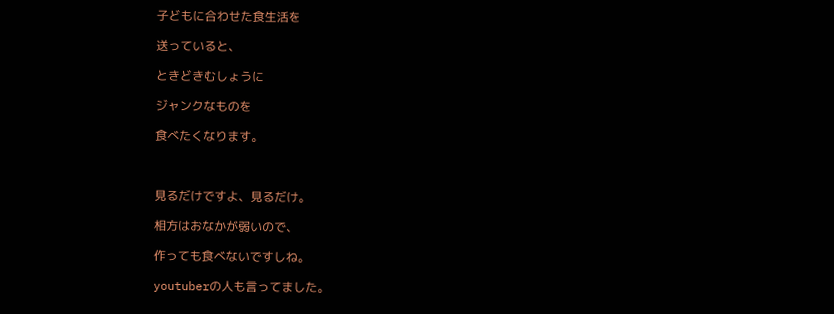子どもに合わせた食生活を

送っていると、

ときどきむしょうに

ジャンクなものを

食べたくなります。



見るだけですよ、見るだけ。

相方はおなかが弱いので、

作っても食べないですしね。

youtuberの人も言ってました。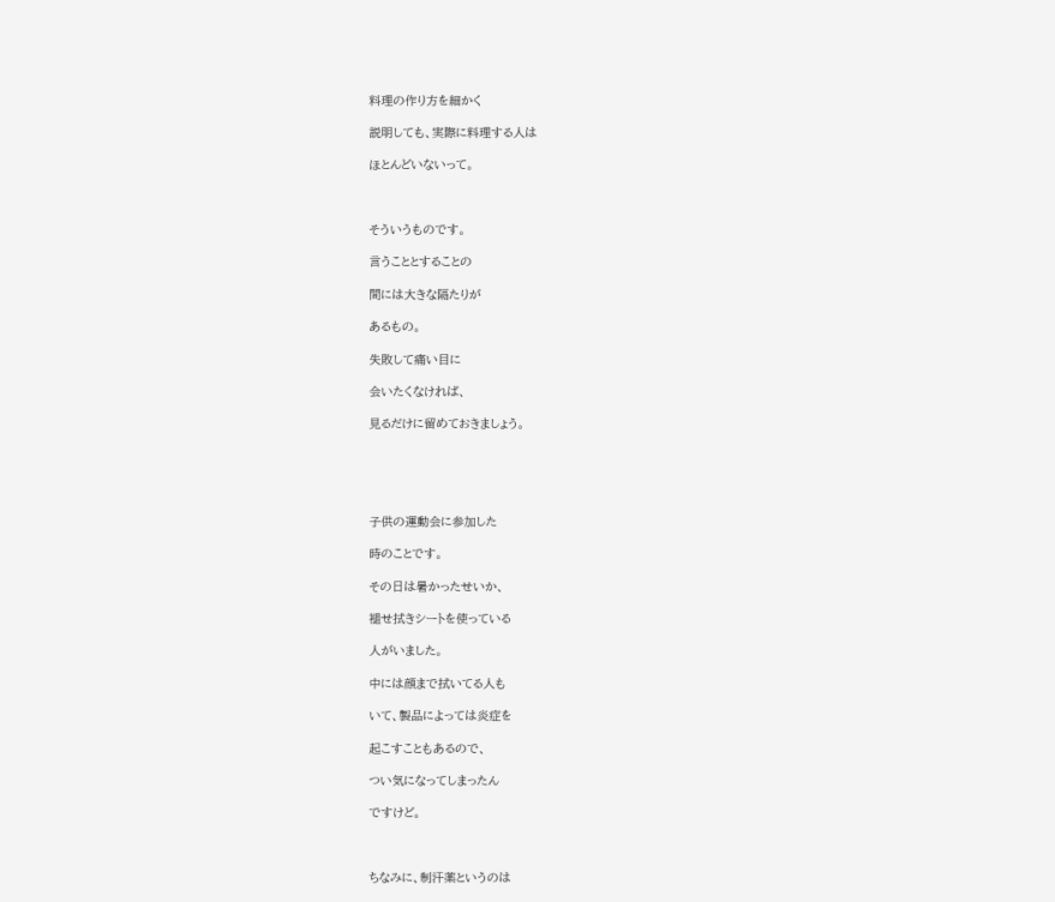料理の作り方を細かく

説明しても、実際に料理する人は

ほとんどいないって。



そういうものです。

言うこととすることの

間には大きな隔たりが

あるもの。

失敗して痛い目に

会いたくなければ、

見るだけに留めておきましょう。





子供の運動会に参加した

時のことです。

その日は暑かったせいか、

褪せ拭きシートを使っている

人がいました。

中には顔まで拭いてる人も

いて、製品によっては炎症を

起こすこともあるので、

つい気になってしまったん

ですけど。



ちなみに、制汗薬というのは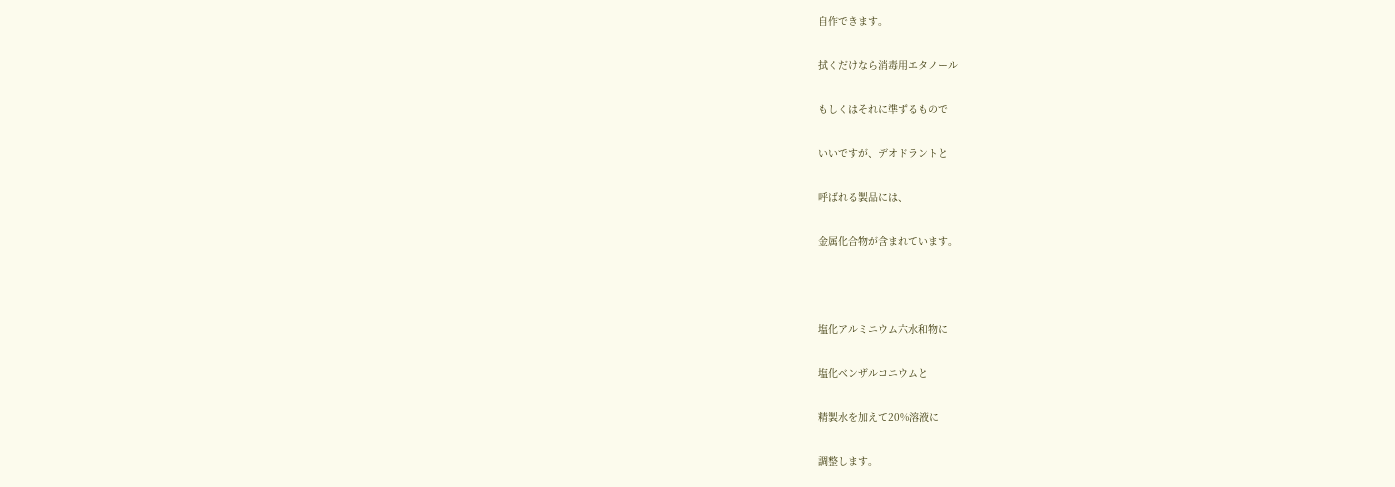自作できます。

拭くだけなら消毒用エタノール

もしくはそれに準ずるもので

いいですが、デオドラントと

呼ばれる製品には、

金属化合物が含まれています。



塩化アルミニウム六水和物に

塩化ベンザルコニウムと

精製水を加えて20%溶液に

調整します。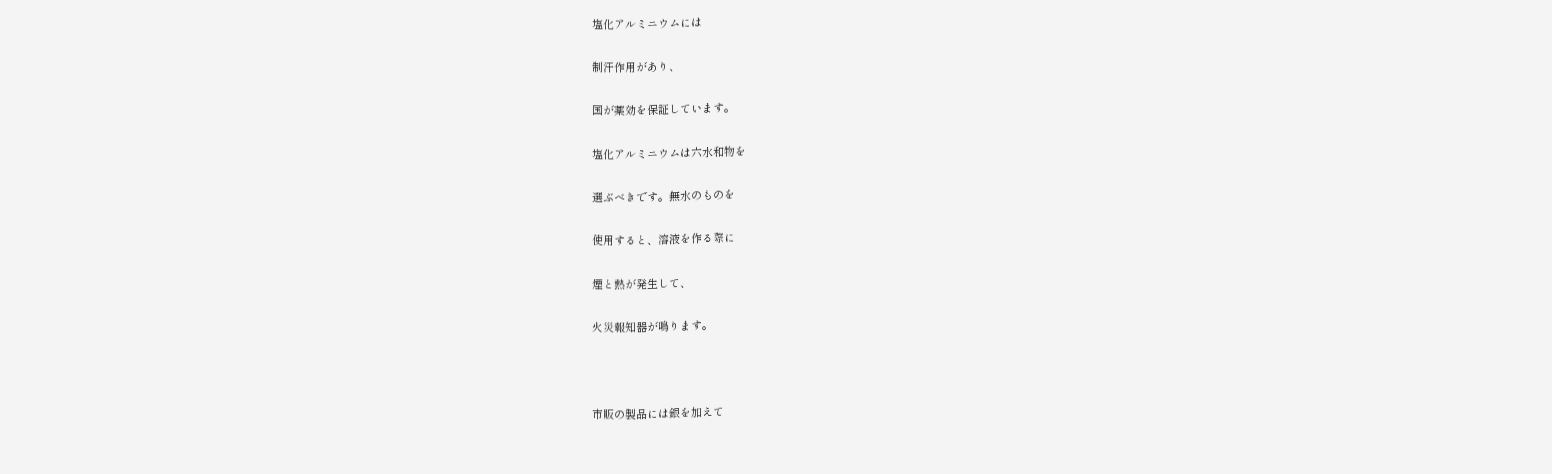塩化アルミニウムには

制汗作用があり、

国が薬効を保証しています。

塩化アルミニウムは六水和物を

選ぶべきです。無水のものを

使用すると、溶液を作る際に

煙と熱が発生して、

火災報知器が鳴ります。



市販の製品には銀を加えて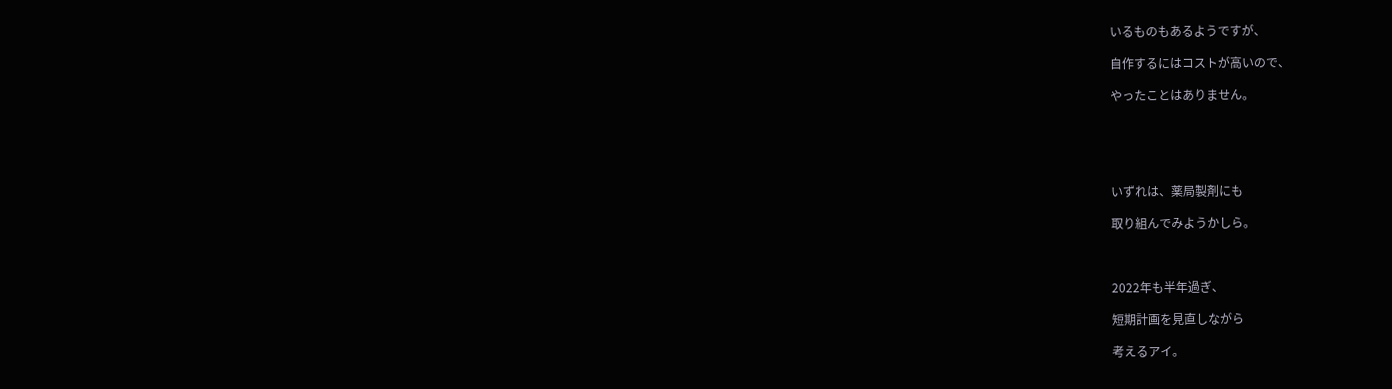いるものもあるようですが、

自作するにはコストが高いので、

やったことはありません。





いずれは、薬局製剤にも

取り組んでみようかしら。



2022年も半年過ぎ、

短期計画を見直しながら

考えるアイ。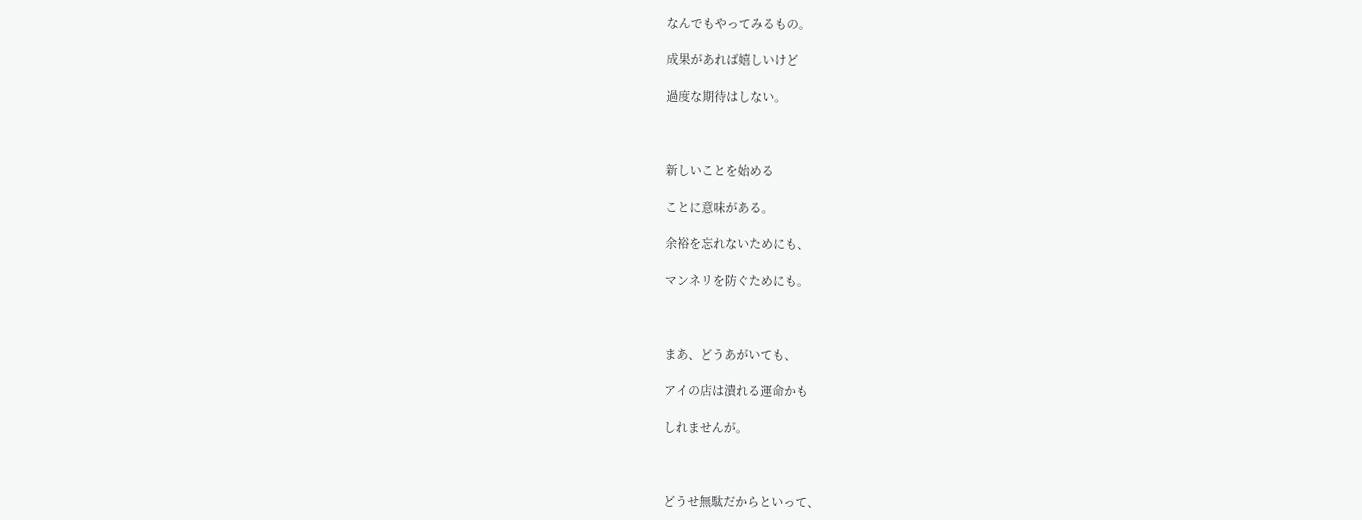なんでもやってみるもの。

成果があれば嬉しいけど

過度な期待はしない。



新しいことを始める

ことに意味がある。

余裕を忘れないためにも、

マンネリを防ぐためにも。



まあ、どうあがいても、

アイの店は潰れる運命かも

しれませんが。



どうせ無駄だからといって、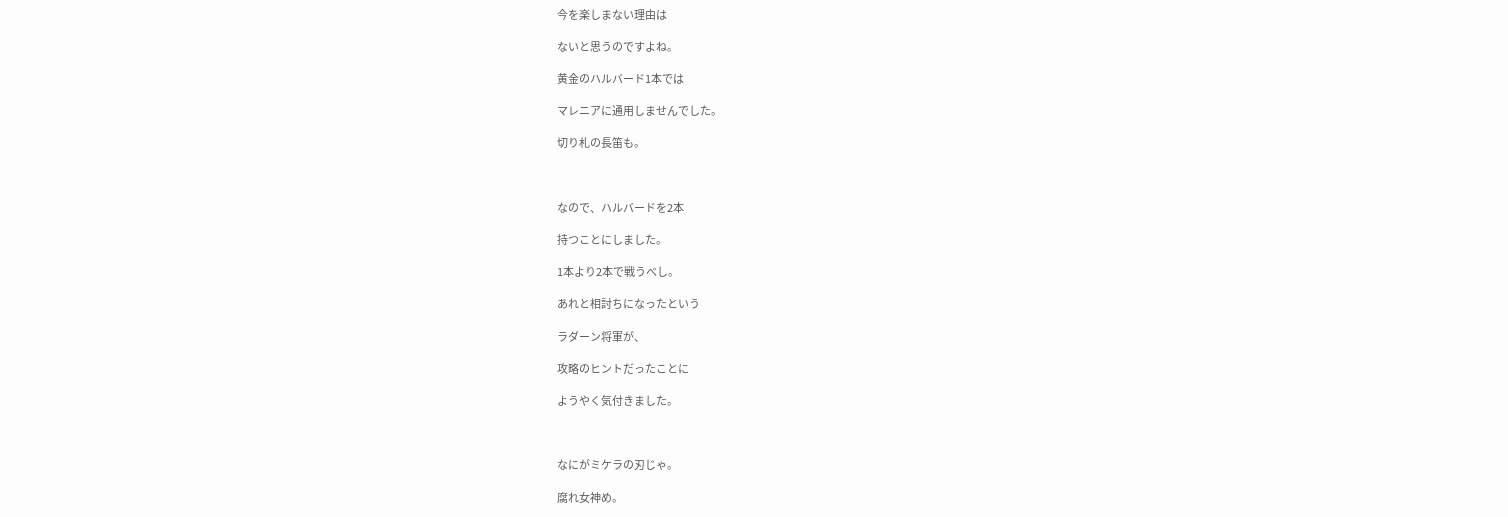今を楽しまない理由は

ないと思うのですよね。

黄金のハルバード1本では

マレニアに通用しませんでした。

切り札の長笛も。



なので、ハルバードを2本

持つことにしました。

1本より2本で戦うべし。

あれと相討ちになったという

ラダーン将軍が、

攻略のヒントだったことに

ようやく気付きました。



なにがミケラの刃じゃ。

腐れ女神め。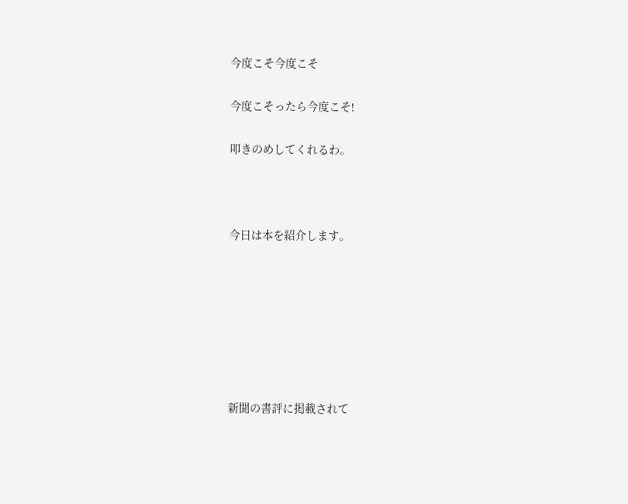今度こそ今度こそ

今度こそったら今度こそ!

叩きのめしてくれるわ。



今日は本を紹介します。







新聞の書評に掲載されて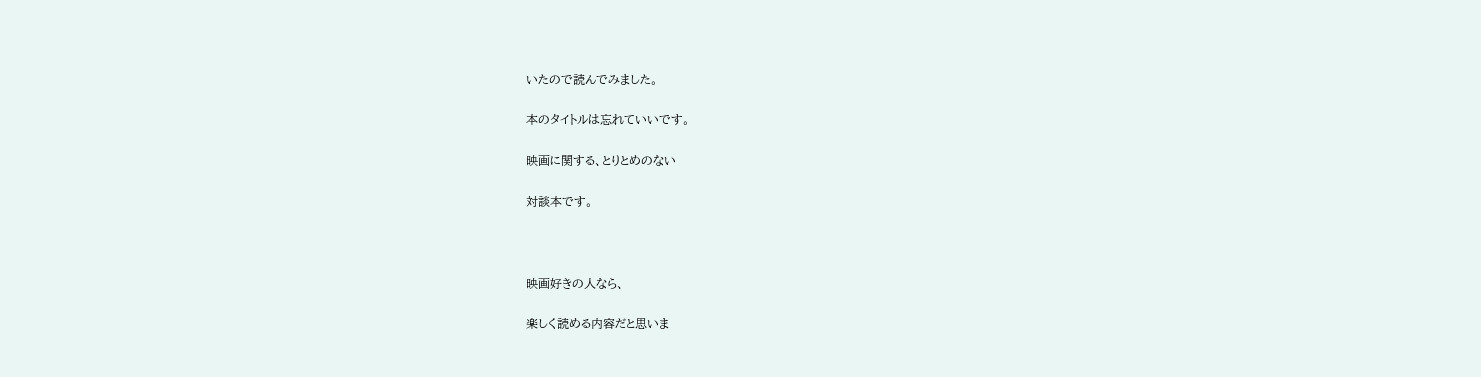いたので読んでみました。

本のタイトルは忘れていいです。

映画に関する、とりとめのない

対談本です。



映画好きの人なら、

楽しく読める内容だと思いま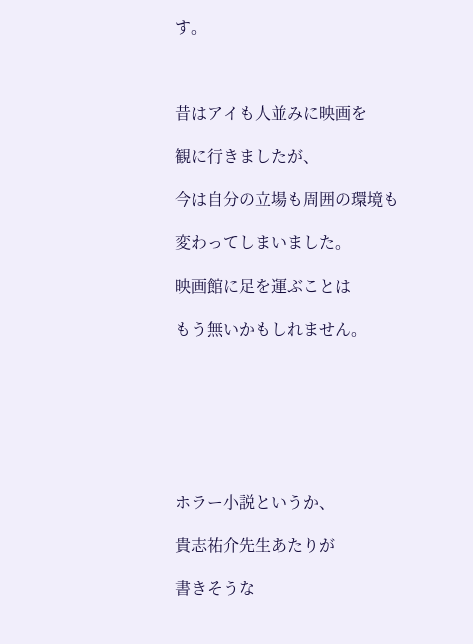す。



昔はアイも人並みに映画を

観に行きましたが、

今は自分の立場も周囲の環境も

変わってしまいました。

映画館に足を運ぶことは

もう無いかもしれません。







ホラー小説というか、

貴志祐介先生あたりが

書きそうな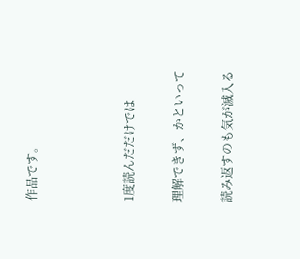作品です。



1度読んだだけでは

理解できず、かといって

読み返すのも気が滅入る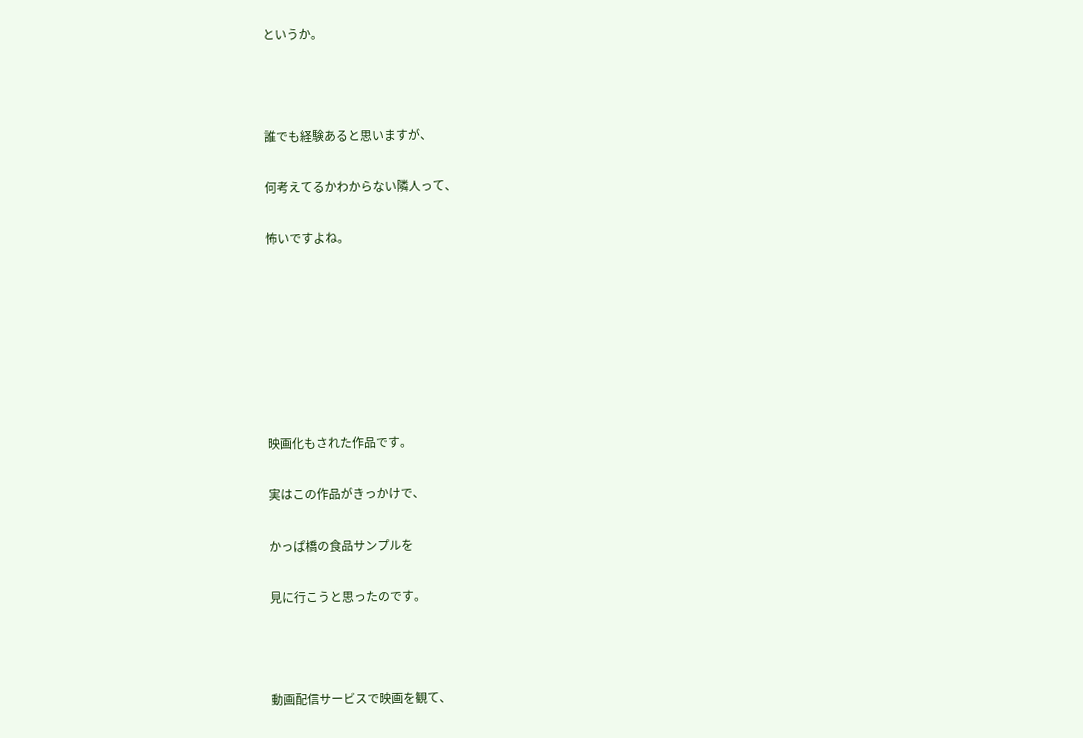というか。



誰でも経験あると思いますが、

何考えてるかわからない隣人って、

怖いですよね。







映画化もされた作品です。

実はこの作品がきっかけで、

かっぱ橋の食品サンプルを

見に行こうと思ったのです。



動画配信サービスで映画を観て、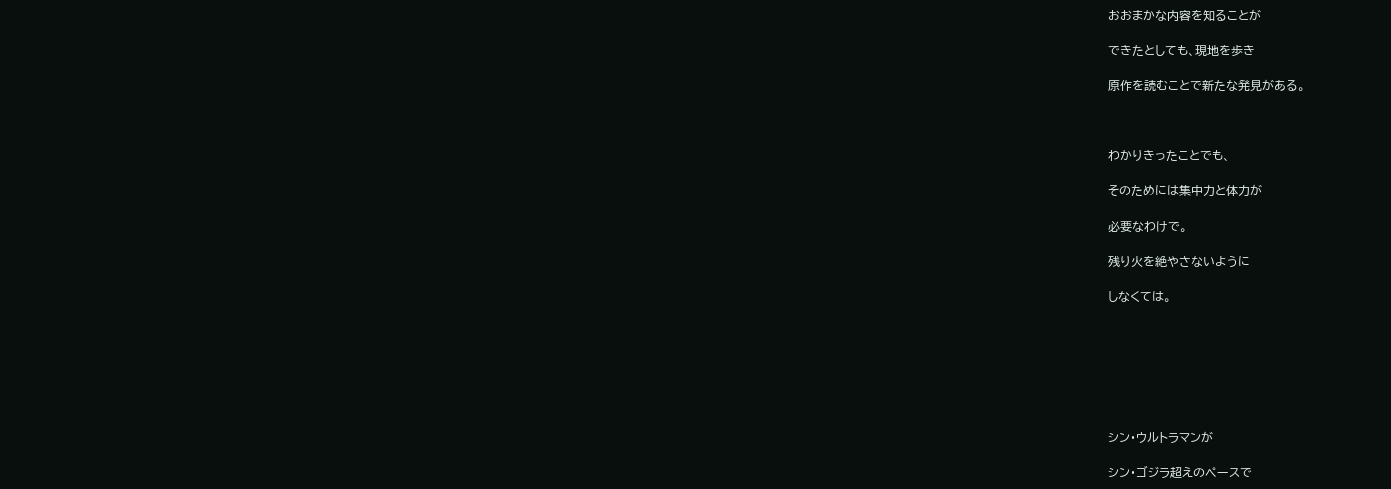おおまかな内容を知ることが

できたとしても、現地を歩き

原作を読むことで新たな発見がある。



わかりきったことでも、

そのためには集中力と体力が

必要なわけで。

残り火を絶やさないように

しなくては。







シン・ウルトラマンが

シン・ゴジラ超えのペースで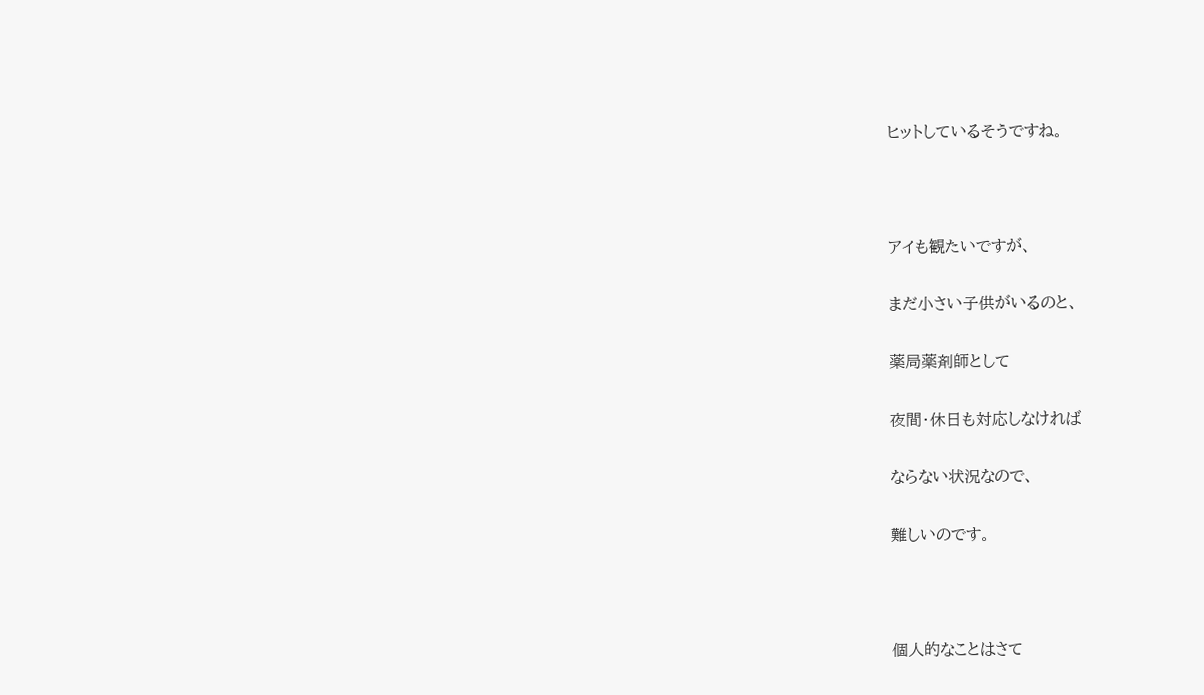ヒットしているそうですね。



アイも観たいですが、

まだ小さい子供がいるのと、

薬局薬剤師として

夜間・休日も対応しなければ

ならない状況なので、

難しいのです。



個人的なことはさて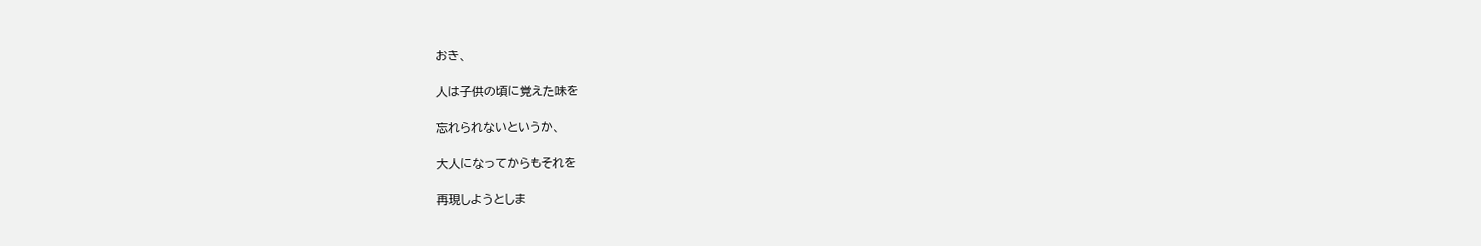おき、

人は子供の頃に覚えた味を

忘れられないというか、

大人になってからもそれを

再現しようとしま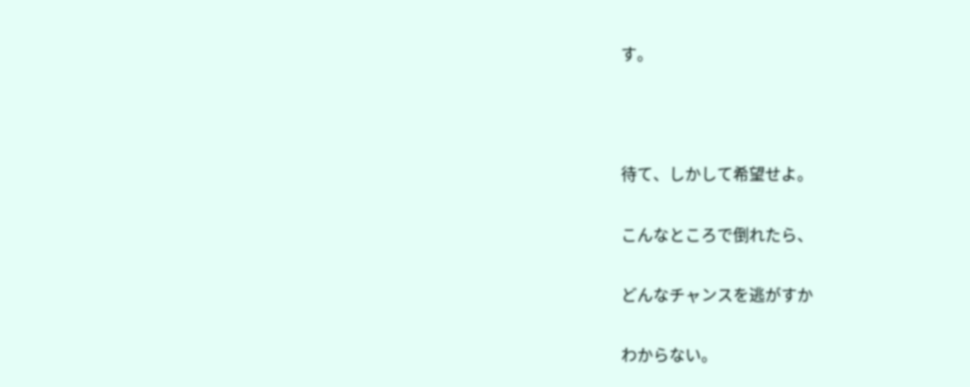す。



待て、しかして希望せよ。

こんなところで倒れたら、

どんなチャンスを逃がすか

わからない。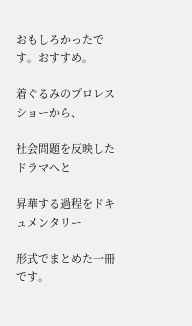おもしろかったです。おすすめ。

着ぐるみのプロレスショーから、

社会問題を反映したドラマへと

昇華する過程をドキュメンタリー

形式でまとめた一冊です。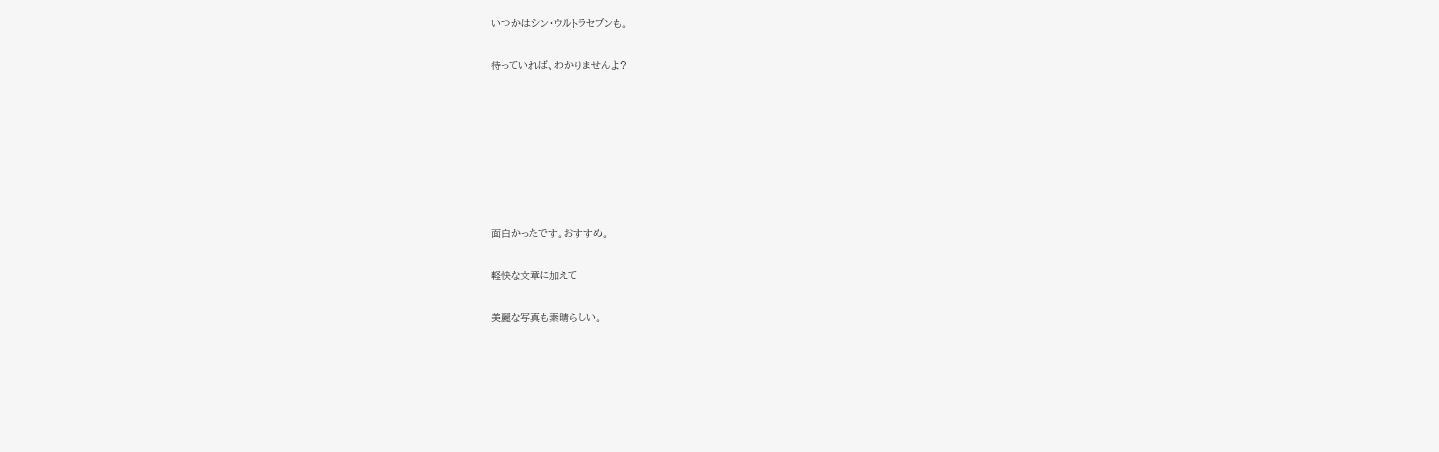いつかはシン・ウルトラセブンも。

待っていれば、わかりませんよ?







面白かったです。おすすめ。

軽快な文章に加えて

美麗な写真も素晴らしい。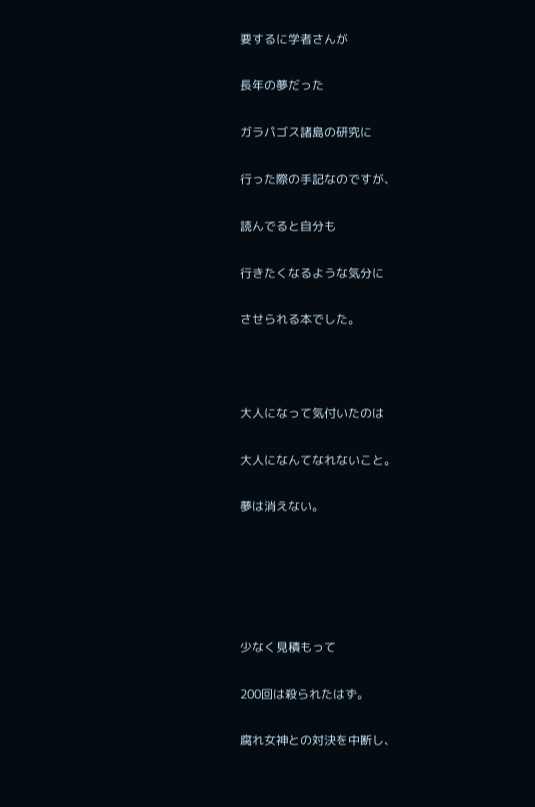要するに学者さんが

長年の夢だった

ガラパゴス諸島の研究に

行った際の手記なのですが、

読んでると自分も

行きたくなるような気分に

させられる本でした。



大人になって気付いたのは

大人になんてなれないこと。

夢は消えない。





少なく見積もって

200回は殺られたはず。

腐れ女神との対決を中断し、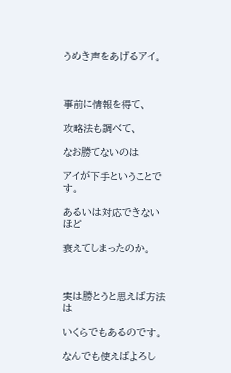うめき声をあげるアイ。



事前に情報を得て、

攻略法も調べて、

なお勝てないのは

アイが下手ということです。

あるいは対応できないほど

衰えてしまったのか。



実は勝とうと思えば方法は

いくらでもあるのです。

なんでも使えばよろし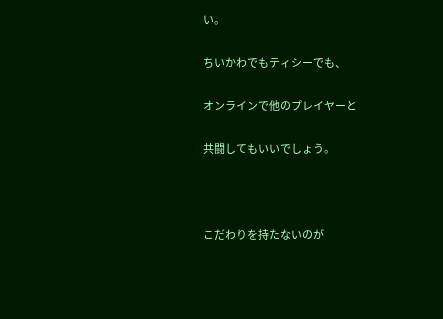い。

ちいかわでもティシーでも、

オンラインで他のプレイヤーと

共闘してもいいでしょう。



こだわりを持たないのが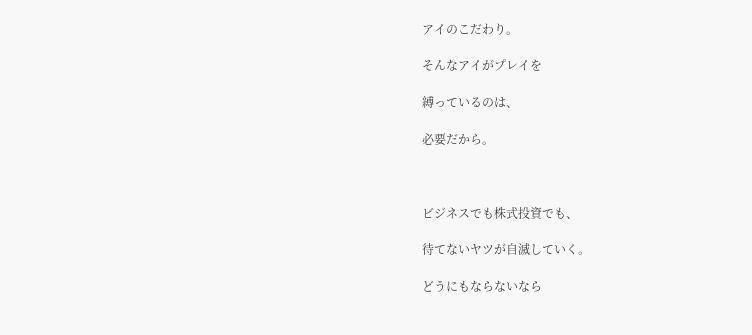アイのこだわり。

そんなアイがプレイを

縛っているのは、

必要だから。



ビジネスでも株式投資でも、

待てないヤツが自滅していく。

どうにもならないなら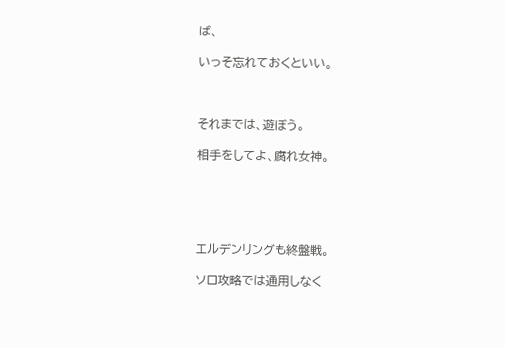ば、

いっそ忘れておくといい。



それまでは、遊ぼう。

相手をしてよ、腐れ女神。





エルデンリングも終盤戦。

ソロ攻略では通用しなく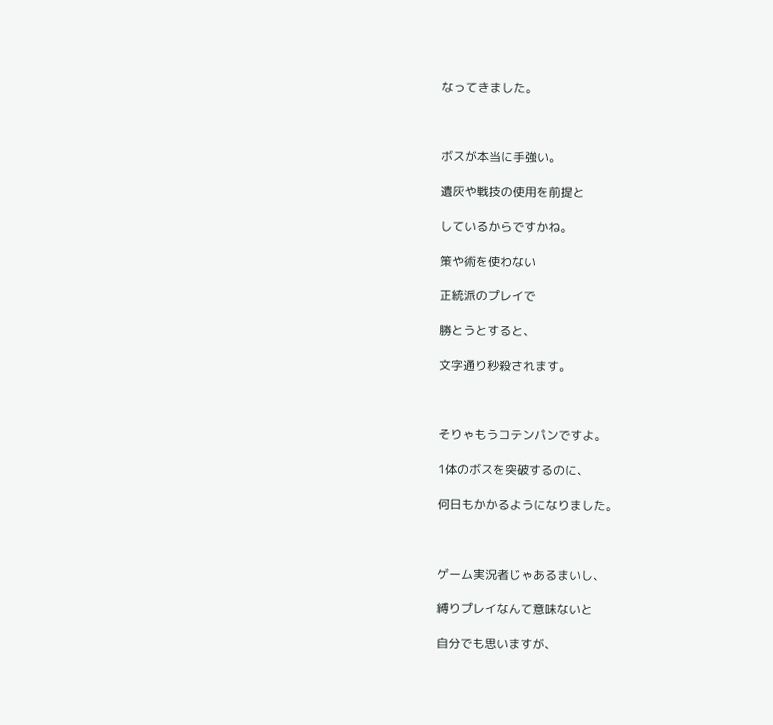なってきました。



ボスが本当に手強い。

遺灰や戦技の使用を前提と

しているからですかね。

策や術を使わない

正統派のプレイで

勝とうとすると、

文字通り秒殺されます。



そりゃもうコテンパンですよ。

1体のボスを突破するのに、

何日もかかるようになりました。



ゲーム実況者じゃあるまいし、

縛りプレイなんて意味ないと

自分でも思いますが、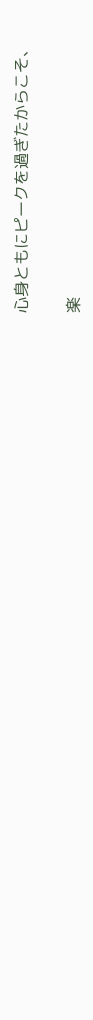心身ともにピークを過ぎたからこそ、

楽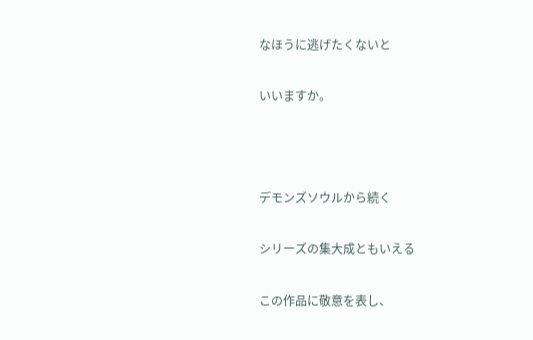なほうに逃げたくないと

いいますか。



デモンズソウルから続く

シリーズの集大成ともいえる

この作品に敬意を表し、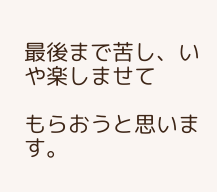最後まで苦し、いや楽しませて

もらおうと思います。